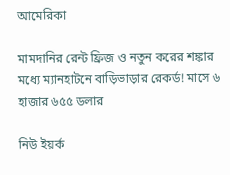আমেরিকা

মামদানির রেন্ট ফ্রিজ ও নতুন করের শঙ্কার মধ্যে ম্যানহাটনে বাড়িভাড়ার রেকর্ড! মাসে ৬ হাজার ৬৫৫ ডলার

নিউ ইয়র্ক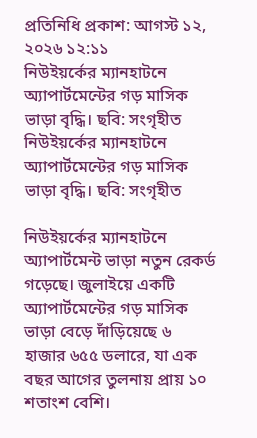প্রতিনিধি প্রকাশ: আগস্ট ১২, ২০২৬ ১২:১১
নিউইয়র্কের ম্যানহাটনে অ্যাপার্টমেন্টের গড় মাসিক ভাড়া বৃদ্ধি। ছবি: সংগৃহীত
নিউইয়র্কের ম্যানহাটনে অ্যাপার্টমেন্টের গড় মাসিক ভাড়া বৃদ্ধি। ছবি: সংগৃহীত

নিউইয়র্কের ম্যানহাটনে অ্যাপার্টমেন্ট ভাড়া নতুন রেকর্ড গড়েছে। জুলাইয়ে একটি অ্যাপার্টমেন্টের গড় মাসিক ভাড়া বেড়ে দাঁড়িয়েছে ৬ হাজার ৬৫৫ ডলারে, যা এক বছর আগের তুলনায় প্রায় ১০ শতাংশ বেশি।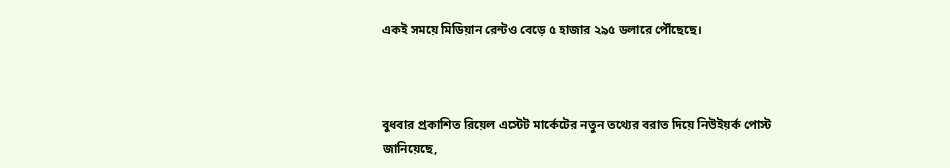একই সময়ে মিডিয়ান রেন্টও বেড়ে ৫ হাজার ২৯৫ ডলারে পৌঁছেছে।



বুধবার প্রকাশিত রিয়েল এস্টেট মার্কেটের নতুন তথ্যের বরাত দিয়ে নিউইয়র্ক পোস্ট জানিয়েছে,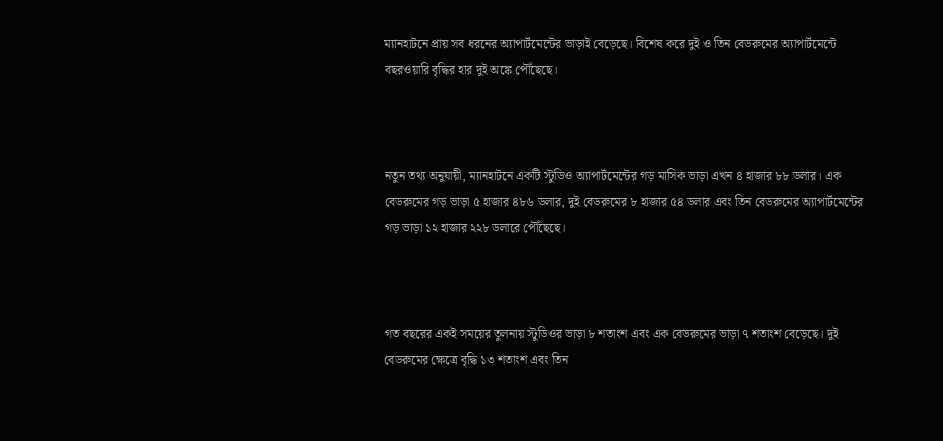ম্যানহাটনে প্রায় সব ধরনের অ্যাপার্টমেন্টের ভাড়াই বেড়েছে। বিশেষ করে দুই ও তিন বেডরুমের অ্যাপার্টমেন্টে বছরওয়ারি বৃদ্ধির হার দুই অঙ্কে পৌঁছেছে।



নতুন তথ্য অনুযায়ী, ম্যানহাটনে একটি স্টুডিও অ্যাপার্টমেন্টের গড় মাসিক ভাড়া এখন ৪ হাজার ৮৮ ডলার। এক বেডরুমের গড় ভাড়া ৫ হাজার ৪৮৬ ডলার, দুই বেডরুমের ৮ হাজার ৫৪ ডলার এবং তিন বেডরুমের অ্যাপার্টমেন্টের গড় ভাড়া ১২ হাজার ২২৮ ডলারে পৌঁছেছে।



গত বছরের একই সময়ের তুলনায় স্টুডিওর ভাড়া ৮ শতাংশ এবং এক বেডরুমের ভাড়া ৭ শতাংশ বেড়েছে। দুই বেডরুমের ক্ষেত্রে বৃদ্ধি ১৩ শতাংশ এবং তিন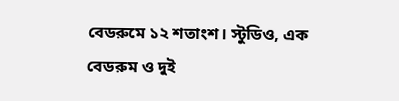বেডরুমে ১২ শতাংশ। স্টুডিও, এক বেডরুম ও দুই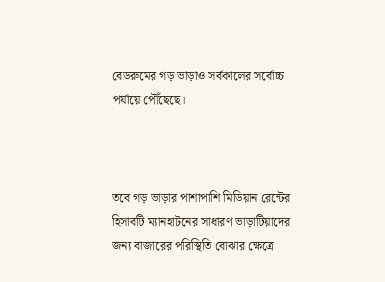বেডরুমের গড় ভাড়াও সর্বকালের সর্বোচ্চ পর্যায়ে পৌঁছেছে।



তবে গড় ভাড়ার পাশাপাশি মিডিয়ান রেন্টের হিসাবটি ম্যানহাটনের সাধারণ ভাড়াটিয়াদের জন্য বাজারের পরিস্থিতি বোঝার ক্ষেত্রে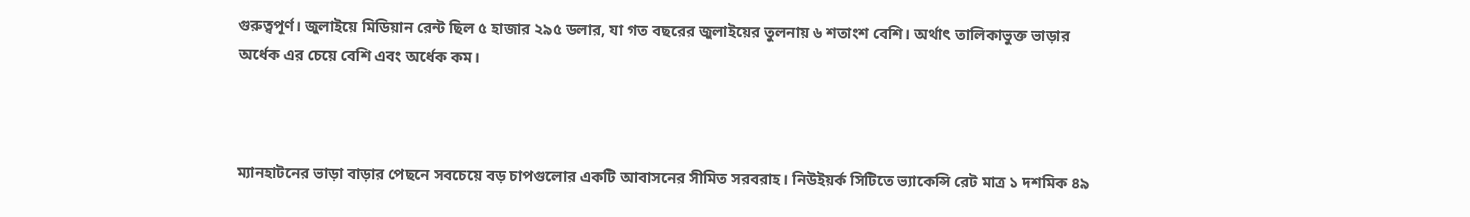গুরুত্বপূর্ণ। জুলাইয়ে মিডিয়ান রেন্ট ছিল ৫ হাজার ২৯৫ ডলার, যা গত বছরের জুলাইয়ের তুলনায় ৬ শতাংশ বেশি। অর্থাৎ তালিকাভুক্ত ভাড়ার অর্ধেক এর চেয়ে বেশি এবং অর্ধেক কম।



ম্যানহাটনের ভাড়া বাড়ার পেছনে সবচেয়ে বড় চাপগুলোর একটি আবাসনের সীমিত সরবরাহ। নিউইয়র্ক সিটিতে ভ্যাকেন্সি রেট মাত্র ১ দশমিক ৪৯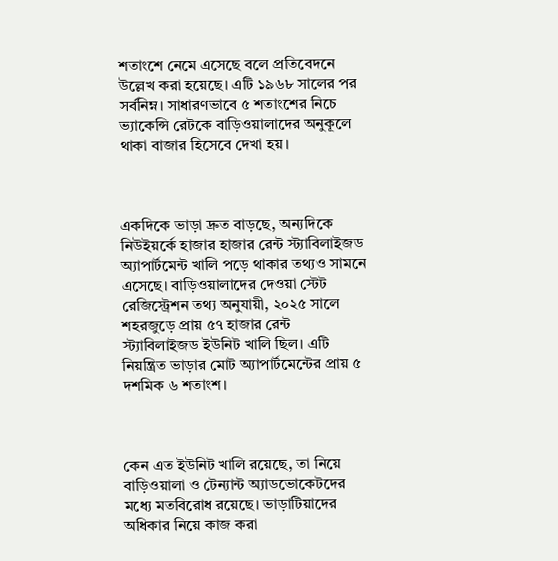শতাংশে নেমে এসেছে বলে প্রতিবেদনে উল্লেখ করা হয়েছে। এটি ১৯৬৮ সালের পর সর্বনিম্ন। সাধারণভাবে ৫ শতাংশের নিচে ভ্যাকেন্সি রেটকে বাড়িওয়ালাদের অনুকূলে থাকা বাজার হিসেবে দেখা হয়।



একদিকে ভাড়া দ্রুত বাড়ছে, অন্যদিকে নিউইয়র্কে হাজার হাজার রেন্ট স্ট্যাবিলাইজড অ্যাপার্টমেন্ট খালি পড়ে থাকার তথ্যও সামনে এসেছে। বাড়িওয়ালাদের দেওয়া স্টেট রেজিস্ট্রেশন তথ্য অনুযায়ী, ২০২৫ সালে শহরজুড়ে প্রায় ৫৭ হাজার রেন্ট স্ট্যাবিলাইজড ইউনিট খালি ছিল। এটি নিয়ন্ত্রিত ভাড়ার মোট অ্যাপার্টমেন্টের প্রায় ৫ দশমিক ৬ শতাংশ।



কেন এত ইউনিট খালি রয়েছে, তা নিয়ে বাড়িওয়ালা ও টেন্যান্ট অ্যাডভোকেটদের মধ্যে মতবিরোধ রয়েছে। ভাড়াটিয়াদের অধিকার নিয়ে কাজ করা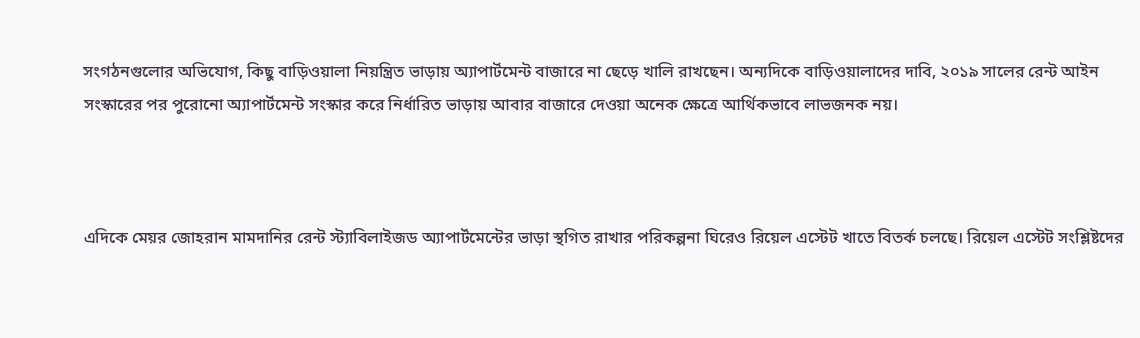সংগঠনগুলোর অভিযোগ, কিছু বাড়িওয়ালা নিয়ন্ত্রিত ভাড়ায় অ্যাপার্টমেন্ট বাজারে না ছেড়ে খালি রাখছেন। অন্যদিকে বাড়িওয়ালাদের দাবি, ২০১৯ সালের রেন্ট আইন সংস্কারের পর পুরোনো অ্যাপার্টমেন্ট সংস্কার করে নির্ধারিত ভাড়ায় আবার বাজারে দেওয়া অনেক ক্ষেত্রে আর্থিকভাবে লাভজনক নয়।



এদিকে মেয়র জোহরান মামদানির রেন্ট স্ট্যাবিলাইজড অ্যাপার্টমেন্টের ভাড়া স্থগিত রাখার পরিকল্পনা ঘিরেও রিয়েল এস্টেট খাতে বিতর্ক চলছে। রিয়েল এস্টেট সংশ্লিষ্টদের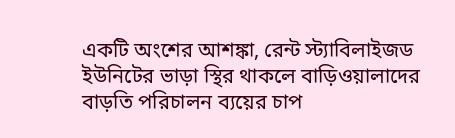একটি অংশের আশঙ্কা, রেন্ট স্ট্যাবিলাইজড ইউনিটের ভাড়া স্থির থাকলে বাড়িওয়ালাদের বাড়তি পরিচালন ব্যয়ের চাপ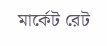মার্কেট রেট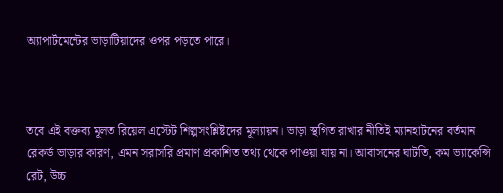অ্যাপার্টমেন্টের ভাড়াটিয়াদের ওপর পড়তে পারে।



তবে এই বক্তব্য মূলত রিয়েল এস্টেট শিল্পসংশ্লিষ্টদের মূল্যায়ন। ভাড়া স্থগিত রাখার নীতিই ম্যানহাটনের বর্তমান রেকর্ড ভাড়ার কারণ, এমন সরাসরি প্রমাণ প্রকাশিত তথ্য থেকে পাওয়া যায় না। আবাসনের ঘাটতি, কম ভ্যাকেন্সি রেট, উচ্চ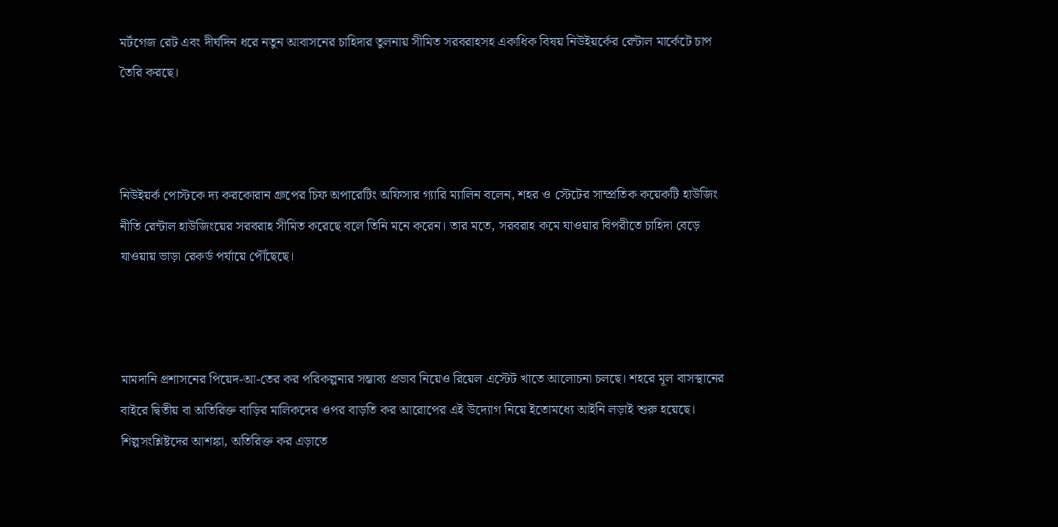মর্টগেজ রেট এবং দীর্ঘদিন ধরে নতুন আবাসনের চাহিদার তুলনায় সীমিত সরবরাহসহ একাধিক বিষয় নিউইয়র্কের রেন্টাল মার্কেটে চাপ তৈরি করছে।



নিউইয়র্ক পোস্টকে দ্য করকোরান গ্রুপের চিফ অপারেটিং অফিসার গ্যারি ম্যালিন বলেন, শহর ও স্টেটের সাম্প্রতিক কয়েকটি হাউজিং নীতি রেন্টাল হাউজিংয়ের সরবরাহ সীমিত করেছে বলে তিনি মনে করেন। তার মতে, সরবরাহ কমে যাওয়ার বিপরীতে চাহিদা বেড়ে যাওয়ায় ভাড়া রেকর্ড পর্যায়ে পৌঁছেছে।



মামদানি প্রশাসনের পিয়েদ-আ-তের কর পরিকল্পনার সম্ভাব্য প্রভাব নিয়েও রিয়েল এস্টেট খাতে আলোচনা চলছে। শহরে মূল বাসস্থানের বাইরে দ্বিতীয় বা অতিরিক্ত বাড়ির মালিকদের ওপর বাড়তি কর আরোপের এই উদ্যোগ নিয়ে ইতোমধ্যে আইনি লড়াই শুরু হয়েছে। শিল্পসংশ্লিষ্টদের আশঙ্কা, অতিরিক্ত কর এড়াতে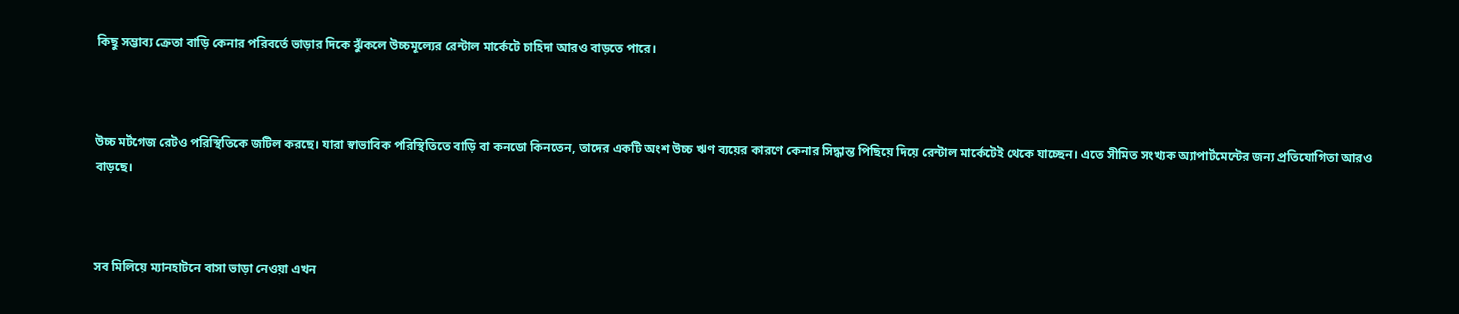কিছু সম্ভাব্য ক্রেতা বাড়ি কেনার পরিবর্তে ভাড়ার দিকে ঝুঁকলে উচ্চমূল্যের রেন্টাল মার্কেটে চাহিদা আরও বাড়তে পারে।



উচ্চ মর্টগেজ রেটও পরিস্থিতিকে জটিল করছে। যারা স্বাভাবিক পরিস্থিতিতে বাড়ি বা কনডো কিনতেন, তাদের একটি অংশ উচ্চ ঋণ ব্যয়ের কারণে কেনার সিদ্ধান্ত পিছিয়ে দিয়ে রেন্টাল মার্কেটেই থেকে যাচ্ছেন। এতে সীমিত সংখ্যক অ্যাপার্টমেন্টের জন্য প্রতিযোগিতা আরও বাড়ছে।



সব মিলিয়ে ম্যানহাটনে বাসা ভাড়া নেওয়া এখন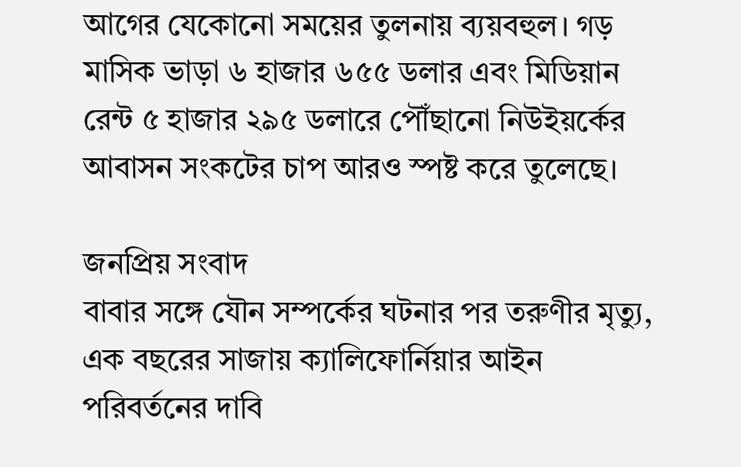আগের যেকোনো সময়ের তুলনায় ব্যয়বহুল। গড় মাসিক ভাড়া ৬ হাজার ৬৫৫ ডলার এবং মিডিয়ান রেন্ট ৫ হাজার ২৯৫ ডলারে পৌঁছানো নিউইয়র্কের আবাসন সংকটের চাপ আরও স্পষ্ট করে তুলেছে।

জনপ্রিয় সংবাদ
বাবার সঙ্গে যৌন সম্পর্কের ঘটনার পর তরুণীর মৃত্যু, এক বছরের সাজায় ক্যালিফোর্নিয়ার আইন পরিবর্তনের দাবি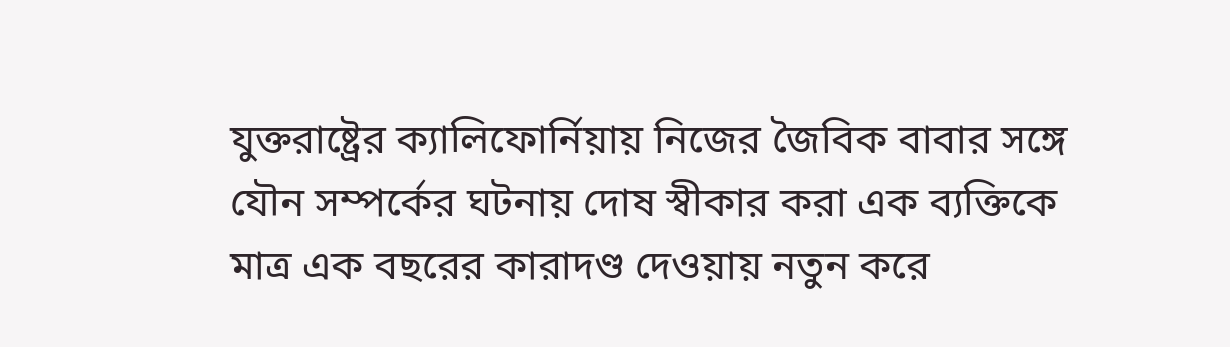যুক্তরাষ্ট্রের ক্যালিফোর্নিয়ায় নিজের জৈবিক বাবার সঙ্গে যৌন সম্পর্কের ঘটনায় দোষ স্বীকার করা এক ব্যক্তিকে মাত্র এক বছরের কারাদণ্ড দেওয়ায় নতুন করে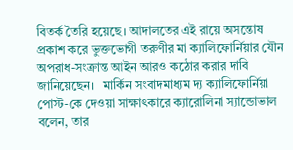বিতর্ক তৈরি হয়েছে। আদালতের এই রায়ে অসন্তোষ প্রকাশ করে ভুক্তভোগী তরুণীর মা ক্যালিফোর্নিয়ার যৌন অপরাধ-সংক্রান্ত আইন আরও কঠোর করার দাবি জানিয়েছেন।   মার্কিন সংবাদমাধ্যম দ্য ক্যালিফোর্নিয়া পোস্ট-কে দেওয়া সাক্ষাৎকারে ক্যারোলিনা স্যান্ডোভাল বলেন, তার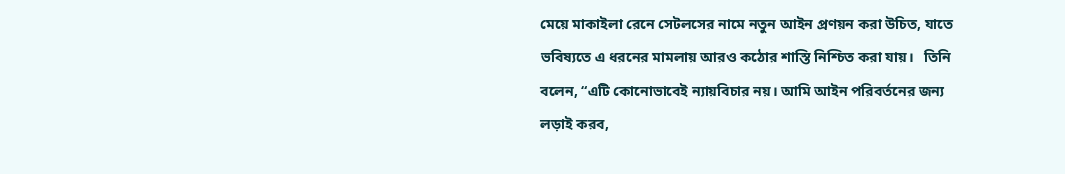মেয়ে মাকাইলা রেনে সেটলসের নামে নতুন আইন প্রণয়ন করা উচিত, যাতে ভবিষ্যতে এ ধরনের মামলায় আরও কঠোর শাস্তি নিশ্চিত করা যায়।   তিনি বলেন, “এটি কোনোভাবেই ন্যায়বিচার নয়। আমি আইন পরিবর্তনের জন্য লড়াই করব,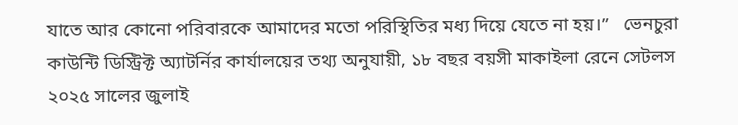যাতে আর কোনো পরিবারকে আমাদের মতো পরিস্থিতির মধ্য দিয়ে যেতে না হয়।”   ভেনচুরা কাউন্টি ডিস্ট্রিক্ট অ্যাটর্নির কার্যালয়ের তথ্য অনুযায়ী, ১৮ বছর বয়সী মাকাইলা রেনে সেটলস ২০২৫ সালের জুলাই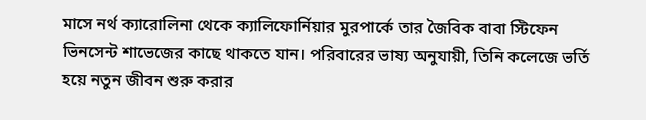মাসে নর্থ ক্যারোলিনা থেকে ক্যালিফোর্নিয়ার মুরপার্কে তার জৈবিক বাবা স্টিফেন ভিনসেন্ট শাভেজের কাছে থাকতে যান। পরিবারের ভাষ্য অনুযায়ী, তিনি কলেজে ভর্তি হয়ে নতুন জীবন শুরু করার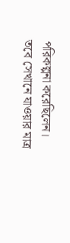পরিকল্পনা করেছিলেন। তবে সেখানে যাওয়ার মাত্র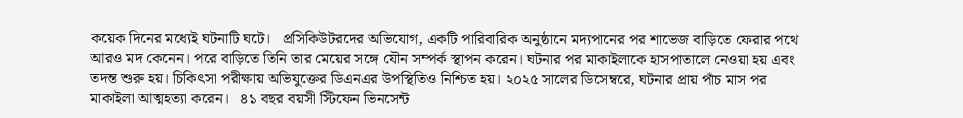কয়েক দিনের মধ্যেই ঘটনাটি ঘটে।   প্রসিকিউটরদের অভিযোগ, একটি পারিবারিক অনুষ্ঠানে মদ্যপানের পর শাভেজ বাড়িতে ফেরার পথে আরও মদ কেনেন। পরে বাড়িতে তিনি তার মেয়ের সঙ্গে যৌন সম্পর্ক স্থাপন করেন। ঘটনার পর মাকাইলাকে হাসপাতালে নেওয়া হয় এবং তদন্ত শুরু হয়। চিকিৎসা পরীক্ষায় অভিযুক্তের ডিএনএর উপস্থিতিও নিশ্চিত হয়। ২০২৫ সালের ডিসেম্বরে, ঘটনার প্রায় পাঁচ মাস পর মাকাইলা আত্মহত্যা করেন।   ৪১ বছর বয়সী স্টিফেন ভিনসেন্ট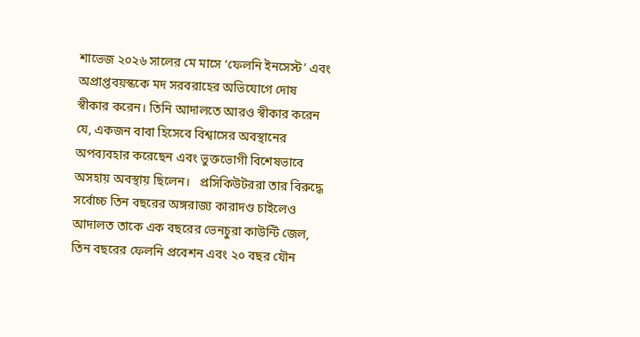শাভেজ ২০২৬ সালের মে মাসে ‘ফেলনি ইনসেস্ট’ এবং অপ্রাপ্তবয়স্ককে মদ সরবরাহের অভিযোগে দোষ স্বীকার করেন। তিনি আদালতে আরও স্বীকার করেন যে, একজন বাবা হিসেবে বিশ্বাসের অবস্থানের অপব্যবহার করেছেন এবং ভুক্তভোগী বিশেষভাবে অসহায় অবস্থায় ছিলেন।   প্রসিকিউটররা তার বিরুদ্ধে সর্বোচ্চ তিন বছরের অঙ্গরাজ্য কারাদণ্ড চাইলেও আদালত তাকে এক বছরের ভেনচুরা কাউন্টি জেল, তিন বছরের ফেলনি প্রবেশন এবং ২০ বছর যৌন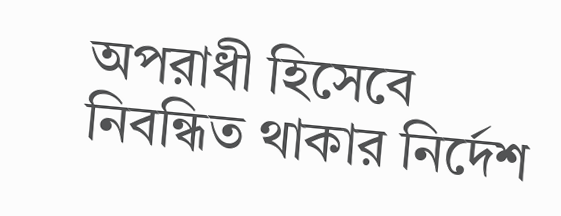অপরাধী হিসেবে নিবন্ধিত থাকার নির্দেশ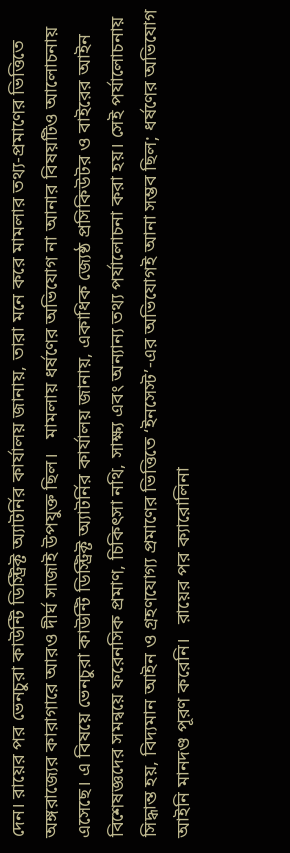দেন। রায়ের পর ভেনচুরা কাউন্টি ডিস্ট্রিক্ট অ্যাটর্নির কার্যালয় জানায়, তারা মনে করে মামলার তথ্য-প্রমাণের ভিত্তিতে অঙ্গরাজ্যের কারাগারে আরও দীর্ঘ সাজাই উপযুক্ত ছিল।   মামলায় ধর্ষণের অভিযোগ না আনার বিষয়টিও আলোচনায় এসেছে। এ বিষয়ে ভেনচুরা কাউন্টি ডিস্ট্রিক্ট অ্যাটর্নির কার্যালয় জানায়, একাধিক জ্যেষ্ঠ প্রসিকিউটর ও বাইরের আইন বিশেষজ্ঞদের সমন্বয়ে ফরেনসিক প্রমাণ, চিকিৎসা নথি, সাক্ষ্য এবং অন্যান্য তথ্য পর্যালোচনা করা হয়। সেই পর্যালোচনায় সিদ্ধান্ত হয়, বিদ্যমান আইন ও গ্রহণযোগ্য প্রমাণের ভিত্তিতে ‘ইনসেস্ট’-এর অভিযোগই আনা সম্ভব ছিল; ধর্ষণের অভিযোগ আইনি মানদণ্ড পূরণ করেনি।   রায়ের পর ক্যারোলিনা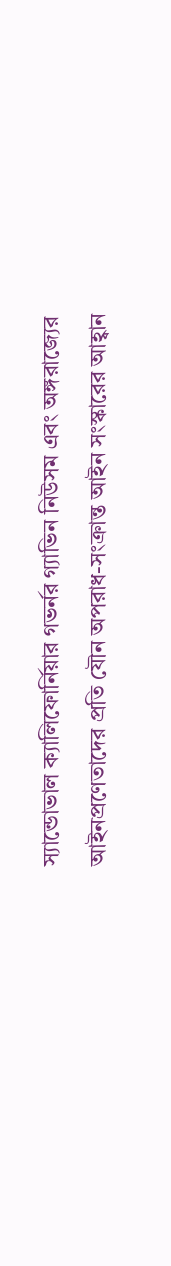স্যান্ডোভাল ক্যালিফোর্নিয়ার গভর্নর গ্যাভিন নিউসম এবং অঙ্গরাজ্যের আইনপ্রণেতাদের প্রতি যৌন অপরাধ-সংক্রান্ত আইন সংস্কারের আহ্বান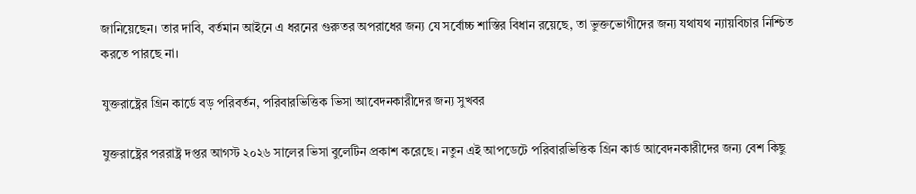জানিয়েছেন। তার দাবি, বর্তমান আইনে এ ধরনের গুরুতর অপরাধের জন্য যে সর্বোচ্চ শাস্তির বিধান রয়েছে, তা ভুক্তভোগীদের জন্য যথাযথ ন্যায়বিচার নিশ্চিত করতে পারছে না।

যুক্তরাষ্ট্রের গ্রিন কার্ডে বড় পরিবর্তন, পরিবারভিত্তিক ভিসা আবেদনকারীদের জন্য সুখবর

যুক্তরাষ্ট্রের পররাষ্ট্র দপ্তর আগস্ট ২০২৬ সালের ভিসা বুলেটিন প্রকাশ করেছে। নতুন এই আপডেটে পরিবারভিত্তিক গ্রিন কার্ড আবেদনকারীদের জন্য বেশ কিছু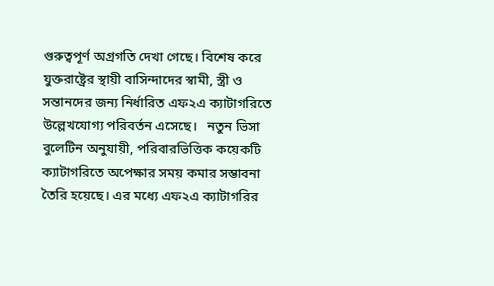গুরুত্বপূর্ণ অগ্রগতি দেখা গেছে। বিশেষ করে যুক্তরাষ্ট্রের স্থায়ী বাসিন্দাদের স্বামী, স্ত্রী ও সন্তানদের জন্য নির্ধারিত এফ২এ ক্যাটাগরিতে উল্লেখযোগ্য পরিবর্তন এসেছে।   নতুন ভিসা বুলেটিন অনুযায়ী, পরিবারভিত্তিক কয়েকটি ক্যাটাগরিতে অপেক্ষার সময় কমার সম্ভাবনা তৈরি হয়েছে। এর মধ্যে এফ২এ ক্যাটাগরির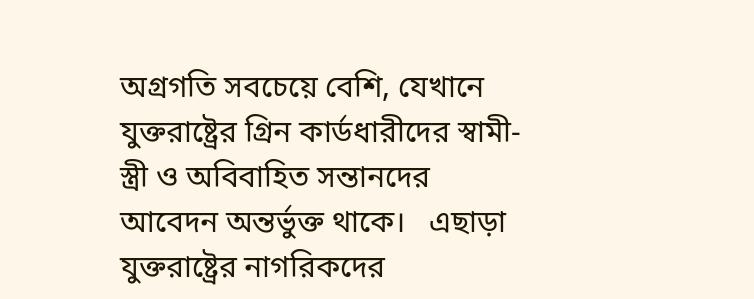অগ্রগতি সবচেয়ে বেশি, যেখানে যুক্তরাষ্ট্রের গ্রিন কার্ডধারীদের স্বামী-স্ত্রী ও অবিবাহিত সন্তানদের আবেদন অন্তর্ভুক্ত থাকে।   এছাড়া যুক্তরাষ্ট্রের নাগরিকদের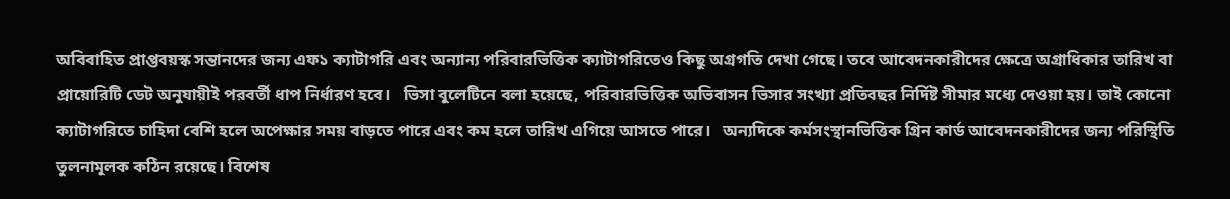অবিবাহিত প্রাপ্তবয়স্ক সন্তানদের জন্য এফ১ ক্যাটাগরি এবং অন্যান্য পরিবারভিত্তিক ক্যাটাগরিতেও কিছু অগ্রগতি দেখা গেছে। তবে আবেদনকারীদের ক্ষেত্রে অগ্রাধিকার তারিখ বা প্রায়োরিটি ডেট অনুযায়ীই পরবর্তী ধাপ নির্ধারণ হবে।   ভিসা বুলেটিনে বলা হয়েছে, পরিবারভিত্তিক অভিবাসন ভিসার সংখ্যা প্রতিবছর নির্দিষ্ট সীমার মধ্যে দেওয়া হয়। তাই কোনো ক্যাটাগরিতে চাহিদা বেশি হলে অপেক্ষার সময় বাড়তে পারে এবং কম হলে তারিখ এগিয়ে আসতে পারে।   অন্যদিকে কর্মসংস্থানভিত্তিক গ্রিন কার্ড আবেদনকারীদের জন্য পরিস্থিতি তুলনামূলক কঠিন রয়েছে। বিশেষ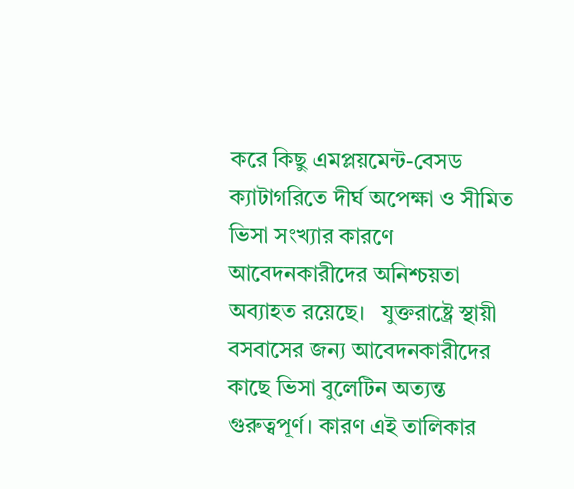করে কিছু এমপ্লয়মেন্ট-বেসড ক্যাটাগরিতে দীর্ঘ অপেক্ষা ও সীমিত ভিসা সংখ্যার কারণে আবেদনকারীদের অনিশ্চয়তা অব্যাহত রয়েছে।   যুক্তরাষ্ট্রে স্থায়ী বসবাসের জন্য আবেদনকারীদের কাছে ভিসা বুলেটিন অত্যন্ত গুরুত্বপূর্ণ। কারণ এই তালিকার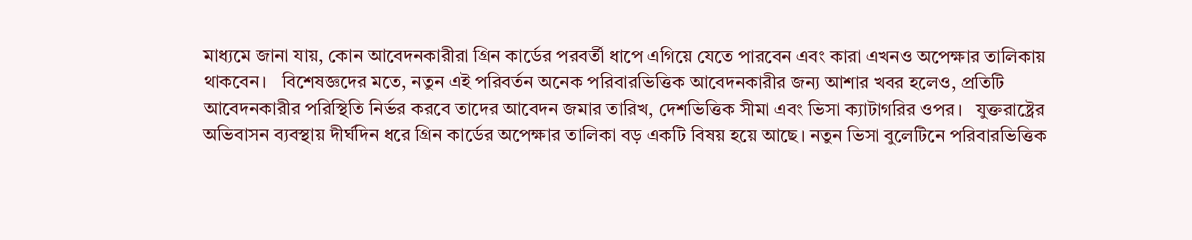মাধ্যমে জানা যায়, কোন আবেদনকারীরা গ্রিন কার্ডের পরবর্তী ধাপে এগিয়ে যেতে পারবেন এবং কারা এখনও অপেক্ষার তালিকায় থাকবেন।   বিশেষজ্ঞদের মতে, নতুন এই পরিবর্তন অনেক পরিবারভিত্তিক আবেদনকারীর জন্য আশার খবর হলেও, প্রতিটি আবেদনকারীর পরিস্থিতি নির্ভর করবে তাদের আবেদন জমার তারিখ, দেশভিত্তিক সীমা এবং ভিসা ক্যাটাগরির ওপর।   যুক্তরাষ্ট্রের অভিবাসন ব্যবস্থায় দীর্ঘদিন ধরে গ্রিন কার্ডের অপেক্ষার তালিকা বড় একটি বিষয় হয়ে আছে। নতুন ভিসা বুলেটিনে পরিবারভিত্তিক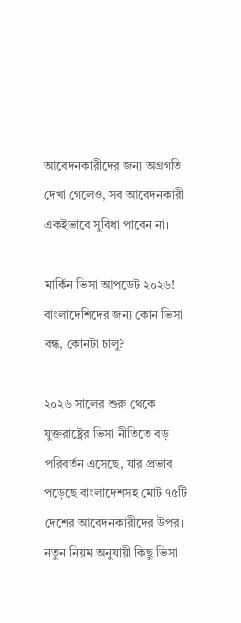আবেদনকারীদের জন্য অগ্রগতি দেখা গেলেও, সব আবেদনকারী একইভাবে সুবিধা পাবেন না।

মার্কিন ভিসা আপডেট ২০২৬! বাংলাদেশিদের জন্য কোন ভিসা বন্ধ, কোনটা চালু?

২০২৬ সালের শুরু থেকে যুক্তরাষ্ট্রের ভিসা নীতিতে বড় পরিবর্তন এসেছে, যার প্রভাব পড়েছে বাংলাদেশসহ মোট ৭৫টি দেশের আবেদনকারীদের উপর। নতুন নিয়ম অনুযায়ী কিছু ভিসা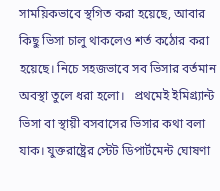সাময়িকভাবে স্থগিত করা হয়েছে, আবার কিছু ভিসা চালু থাকলেও শর্ত কঠোর করা হয়েছে। নিচে সহজভাবে সব ভিসার বর্তমান অবস্থা তুলে ধরা হলো।   প্রথমেই ইমিগ্র্যান্ট ভিসা বা স্থায়ী বসবাসের ভিসার কথা বলা যাক। যুক্তরাষ্ট্রের স্টেট ডিপার্টমেন্ট ঘোষণা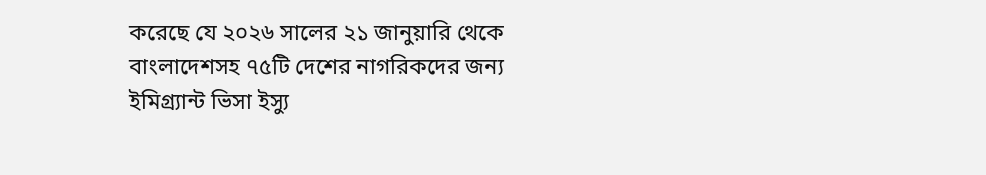করেছে যে ২০২৬ সালের ২১ জানুয়ারি থেকে বাংলাদেশসহ ৭৫টি দেশের নাগরিকদের জন্য ইমিগ্র্যান্ট ভিসা ইস্যু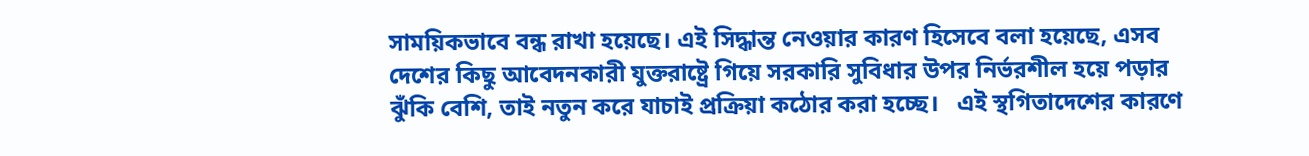সাময়িকভাবে বন্ধ রাখা হয়েছে। এই সিদ্ধান্ত নেওয়ার কারণ হিসেবে বলা হয়েছে, এসব দেশের কিছু আবেদনকারী যুক্তরাষ্ট্রে গিয়ে সরকারি সুবিধার উপর নির্ভরশীল হয়ে পড়ার ঝুঁকি বেশি, তাই নতুন করে যাচাই প্রক্রিয়া কঠোর করা হচ্ছে।   এই স্থগিতাদেশের কারণে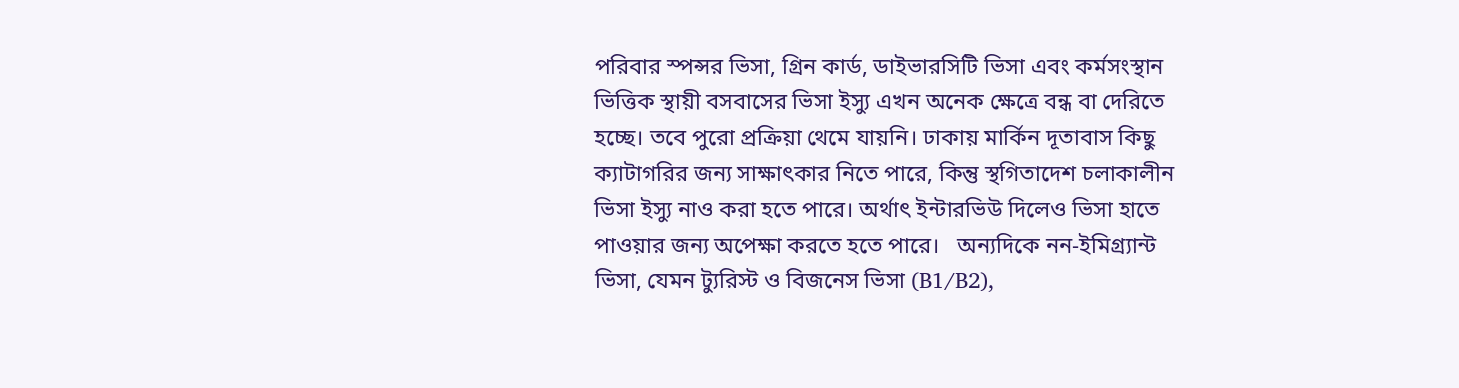পরিবার স্পন্সর ভিসা, গ্রিন কার্ড, ডাইভারসিটি ভিসা এবং কর্মসংস্থান ভিত্তিক স্থায়ী বসবাসের ভিসা ইস্যু এখন অনেক ক্ষেত্রে বন্ধ বা দেরিতে হচ্ছে। তবে পুরো প্রক্রিয়া থেমে যায়নি। ঢাকায় মার্কিন দূতাবাস কিছু ক্যাটাগরির জন্য সাক্ষাৎকার নিতে পারে, কিন্তু স্থগিতাদেশ চলাকালীন ভিসা ইস্যু নাও করা হতে পারে। অর্থাৎ ইন্টারভিউ দিলেও ভিসা হাতে পাওয়ার জন্য অপেক্ষা করতে হতে পারে।   অন্যদিকে নন-ইমিগ্র্যান্ট ভিসা, যেমন ট্যুরিস্ট ও বিজনেস ভিসা (B1/B2),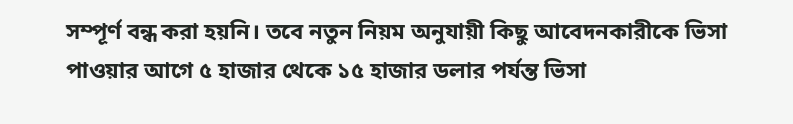সম্পূর্ণ বন্ধ করা হয়নি। তবে নতুন নিয়ম অনুযায়ী কিছু আবেদনকারীকে ভিসা পাওয়ার আগে ৫ হাজার থেকে ১৫ হাজার ডলার পর্যন্ত ভিসা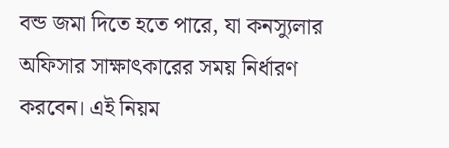বন্ড জমা দিতে হতে পারে, যা কনস্যুলার অফিসার সাক্ষাৎকারের সময় নির্ধারণ করবেন। এই নিয়ম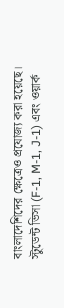বাংলাদেশিদের ক্ষেত্রেও প্রযোজ্য করা হয়েছে।   স্টুডেন্ট ভিসা (F-1, M-1, J-1) এবং ওয়ার্ক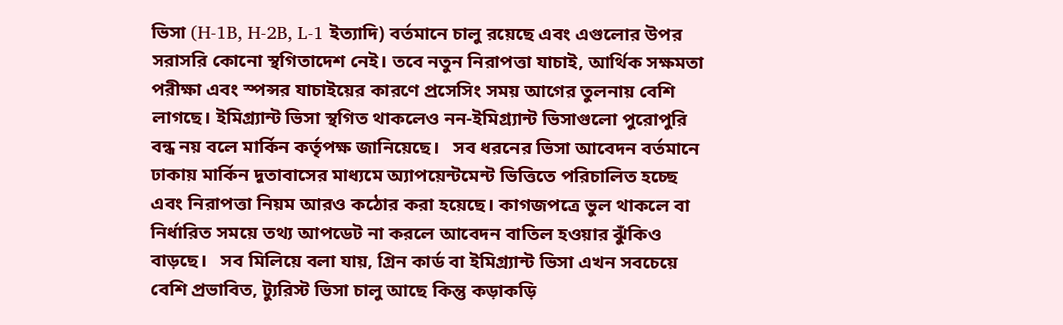ভিসা (H-1B, H-2B, L-1 ইত্যাদি) বর্তমানে চালু রয়েছে এবং এগুলোর উপর সরাসরি কোনো স্থগিতাদেশ নেই। তবে নতুন নিরাপত্তা যাচাই, আর্থিক সক্ষমতা পরীক্ষা এবং স্পন্সর যাচাইয়ের কারণে প্রসেসিং সময় আগের তুলনায় বেশি লাগছে। ইমিগ্র্যান্ট ভিসা স্থগিত থাকলেও নন-ইমিগ্র্যান্ট ভিসাগুলো পুরোপুরি বন্ধ নয় বলে মার্কিন কর্তৃপক্ষ জানিয়েছে।   সব ধরনের ভিসা আবেদন বর্তমানে ঢাকায় মার্কিন দূতাবাসের মাধ্যমে অ্যাপয়েন্টমেন্ট ভিত্তিতে পরিচালিত হচ্ছে এবং নিরাপত্তা নিয়ম আরও কঠোর করা হয়েছে। কাগজপত্রে ভুল থাকলে বা নির্ধারিত সময়ে তথ্য আপডেট না করলে আবেদন বাতিল হওয়ার ঝুঁকিও বাড়ছে।   সব মিলিয়ে বলা যায়, গ্রিন কার্ড বা ইমিগ্র্যান্ট ভিসা এখন সবচেয়ে বেশি প্রভাবিত, ট্যুরিস্ট ভিসা চালু আছে কিন্তু কড়াকড়ি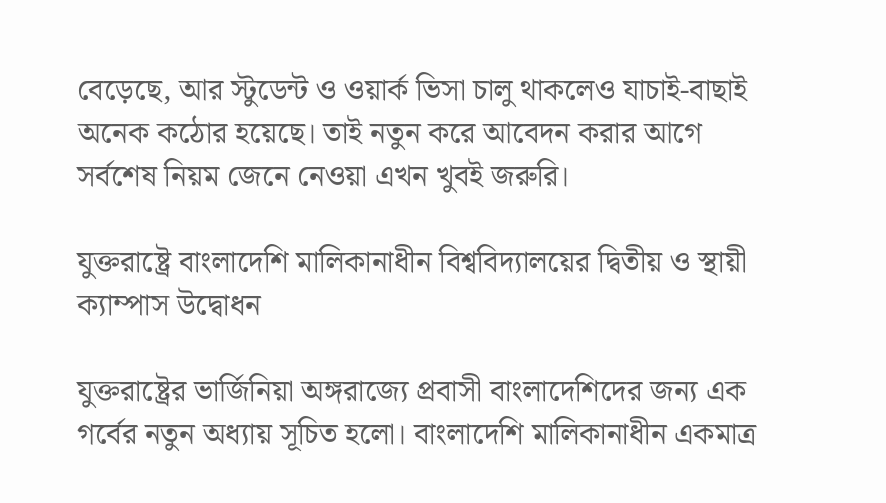বেড়েছে, আর স্টুডেন্ট ও ওয়ার্ক ভিসা চালু থাকলেও যাচাই-বাছাই অনেক কঠোর হয়েছে। তাই নতুন করে আবেদন করার আগে সর্বশেষ নিয়ম জেনে নেওয়া এখন খুবই জরুরি।

যুক্তরাষ্ট্রে বাংলাদেশি মালিকানাধীন বিশ্ববিদ্যালয়ের দ্বিতীয় ও স্থায়ী ক্যাম্পাস উদ্বোধন

যুক্তরাষ্ট্রের ভার্জিনিয়া অঙ্গরাজ্যে প্রবাসী বাংলাদেশিদের জন্য এক গর্বের নতুন অধ্যায় সূচিত হলো। বাংলাদেশি মালিকানাধীন একমাত্র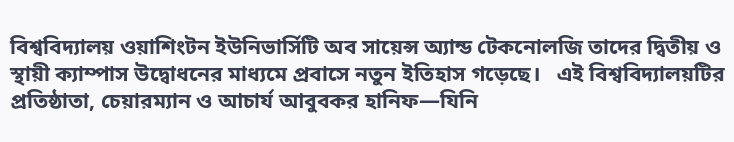বিশ্ববিদ্যালয় ওয়াশিংটন ইউনিভার্সিটি অব সায়েন্স অ্যান্ড টেকনোলজি তাদের দ্বিতীয় ও স্থায়ী ক্যাম্পাস উদ্বোধনের মাধ্যমে প্রবাসে নতুন ইতিহাস গড়েছে।   এই বিশ্ববিদ্যালয়টির প্রতিষ্ঠাতা, চেয়ারম্যান ও আচার্য আবুবকর হানিফ—যিনি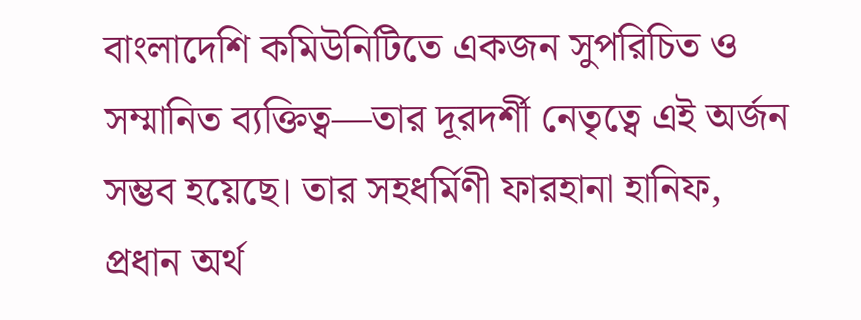বাংলাদেশি কমিউনিটিতে একজন সুপরিচিত ও সম্মানিত ব্যক্তিত্ব—তার দূরদর্শী নেতৃত্বে এই অর্জন সম্ভব হয়েছে। তার সহধর্মিণী ফারহানা হানিফ, প্রধান অর্থ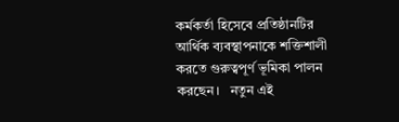কর্মকর্তা হিসেবে প্রতিষ্ঠানটির আর্থিক ব্যবস্থাপনাকে শক্তিশালী করতে গুরুত্বপূর্ণ ভূমিকা পালন করছেন।   নতুন এই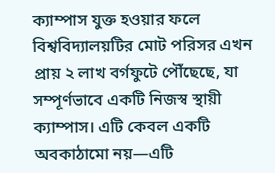ক্যাম্পাস যুক্ত হওয়ার ফলে বিশ্ববিদ্যালয়টির মোট পরিসর এখন প্রায় ২ লাখ বর্গফুটে পৌঁছেছে, যা সম্পূর্ণভাবে একটি নিজস্ব স্থায়ী ক্যাম্পাস। এটি কেবল একটি অবকাঠামো নয়—এটি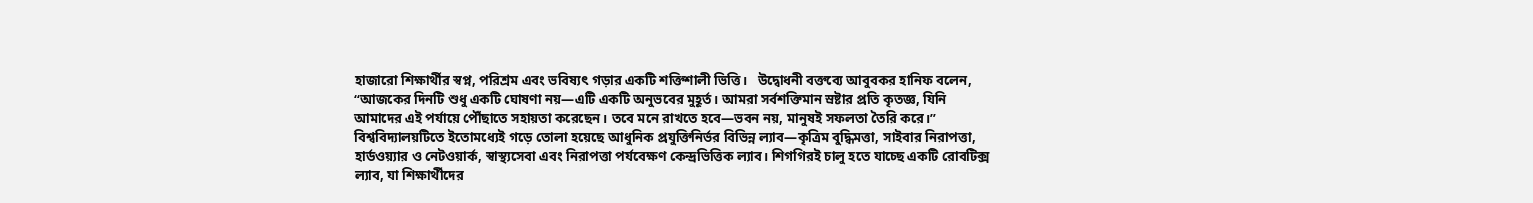হাজারো শিক্ষার্থীর স্বপ্ন, পরিশ্রম এবং ভবিষ্যৎ গড়ার একটি শক্তিশালী ভিত্তি।   উদ্বোধনী বক্তব্যে আবুবকর হানিফ বলেন, “আজকের দিনটি শুধু একটি ঘোষণা নয়—এটি একটি অনুভবের মুহূর্ত। আমরা সর্বশক্তিমান স্রষ্টার প্রতি কৃতজ্ঞ, যিনি আমাদের এই পর্যায়ে পৌঁছাতে সহায়তা করেছেন। তবে মনে রাখতে হবে—ভবন নয়, মানুষই সফলতা তৈরি করে।”   বিশ্ববিদ্যালয়টিতে ইতোমধ্যেই গড়ে তোলা হয়েছে আধুনিক প্রযুক্তিনির্ভর বিভিন্ন ল্যাব—কৃত্রিম বুদ্ধিমত্তা, সাইবার নিরাপত্তা, হার্ডওয়্যার ও নেটওয়ার্ক, স্বাস্থ্যসেবা এবং নিরাপত্তা পর্যবেক্ষণ কেন্দ্রভিত্তিক ল্যাব। শিগগিরই চালু হতে যাচ্ছে একটি রোবটিক্স ল্যাব, যা শিক্ষার্থীদের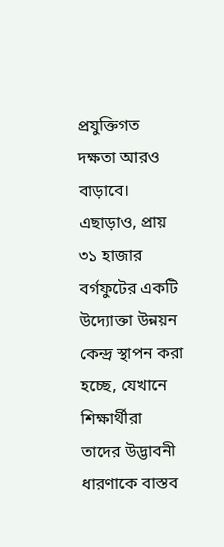প্রযুক্তিগত দক্ষতা আরও বাড়াবে।   এছাড়াও, প্রায় ৩১ হাজার বর্গফুটের একটি উদ্যোক্তা উন্নয়ন কেন্দ্র স্থাপন করা হচ্ছে, যেখানে শিক্ষার্থীরা তাদের উদ্ভাবনী ধারণাকে বাস্তব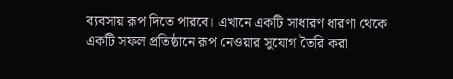ব্যবসায় রূপ দিতে পারবে। এখানে একটি সাধারণ ধারণা থেকে একটি সফল প্রতিষ্ঠানে রূপ নেওয়ার সুযোগ তৈরি করা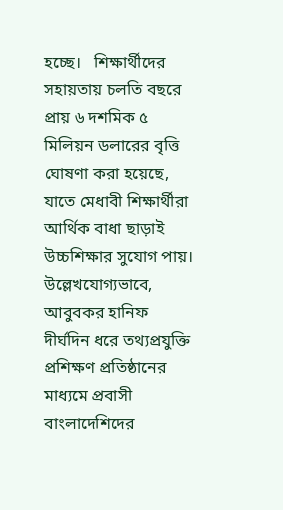হচ্ছে।   শিক্ষার্থীদের সহায়তায় চলতি বছরে প্রায় ৬ দশমিক ৫ মিলিয়ন ডলারের বৃত্তি ঘোষণা করা হয়েছে, যাতে মেধাবী শিক্ষার্থীরা আর্থিক বাধা ছাড়াই উচ্চশিক্ষার সুযোগ পায়।   উল্লেখযোগ্যভাবে, আবুবকর হানিফ দীর্ঘদিন ধরে তথ্যপ্রযুক্তি প্রশিক্ষণ প্রতিষ্ঠানের মাধ্যমে প্রবাসী বাংলাদেশিদের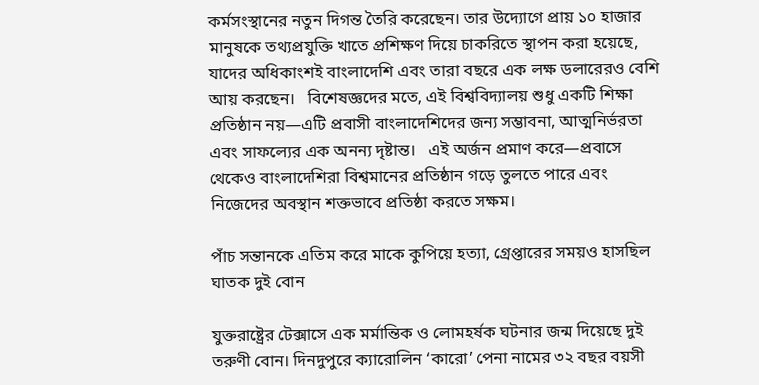কর্মসংস্থানের নতুন দিগন্ত তৈরি করেছেন। তার উদ্যোগে প্রায় ১০ হাজার মানুষকে তথ্যপ্রযুক্তি খাতে প্রশিক্ষণ দিয়ে চাকরিতে স্থাপন করা হয়েছে, যাদের অধিকাংশই বাংলাদেশি এবং তারা বছরে এক লক্ষ ডলারেরও বেশি আয় করছেন।   বিশেষজ্ঞদের মতে, এই বিশ্ববিদ্যালয় শুধু একটি শিক্ষা প্রতিষ্ঠান নয়—এটি প্রবাসী বাংলাদেশিদের জন্য সম্ভাবনা, আত্মনির্ভরতা এবং সাফল্যের এক অনন্য দৃষ্টান্ত।   এই অর্জন প্রমাণ করে—প্রবাসে থেকেও বাংলাদেশিরা বিশ্বমানের প্রতিষ্ঠান গড়ে তুলতে পারে এবং নিজেদের অবস্থান শক্তভাবে প্রতিষ্ঠা করতে সক্ষম।

পাঁচ সন্তানকে এতিম করে মাকে কুপিয়ে হত্যা, গ্রেপ্তারের সময়ও হাসছিল ঘাতক দুই বোন

যুক্তরাষ্ট্রের টেক্সাসে এক মর্মান্তিক ও লোমহর্ষক ঘটনার জন্ম দিয়েছে দুই তরুণী বোন। দিনদুপুরে ক্যারোলিন ‘কারো’ পেনা নামের ৩২ বছর বয়সী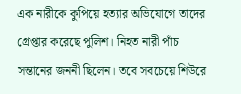এক নারীকে কুপিয়ে হত্যার অভিযোগে তাদের গ্রেপ্তার করেছে পুলিশ। নিহত নারী পাঁচ সন্তানের জননী ছিলেন। তবে সবচেয়ে শিউরে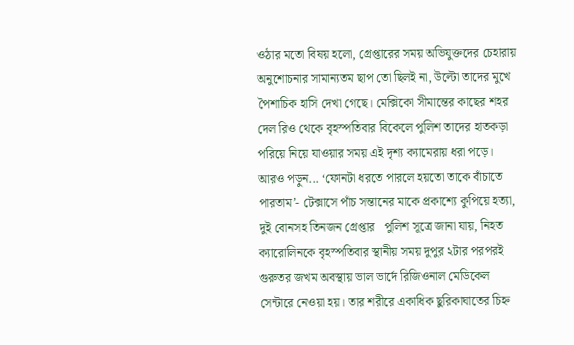ওঠার মতো বিষয় হলো, গ্রেপ্তারের সময় অভিযুক্তদের চেহারায় অনুশোচনার সামান্যতম ছাপ তো ছিলই না, উল্টো তাদের মুখে পৈশাচিক হাসি দেখা গেছে। মেক্সিকো সীমান্তের কাছের শহর দেল রিও থেকে বৃহস্পতিবার বিকেলে পুলিশ তাদের হাতকড়া পরিয়ে নিয়ে যাওয়ার সময় এই দৃশ্য ক্যামেরায় ধরা পড়ে।   আরও পড়ুন... ‘ফোনটা ধরতে পারলে হয়তো তাকে বাঁচাতে পারতাম’- টেক্সাসে পাঁচ সন্তানের মাকে প্রকাশ্যে কুপিয়ে হত্যা, দুই বোনসহ তিনজন গ্রেপ্তার   পুলিশ সূত্রে জানা যায়, নিহত ক্যারোলিনকে বৃহস্পতিবার স্থানীয় সময় দুপুর ২টার পরপরই গুরুতর জখম অবস্থায় ভাল ভার্দে রিজিওনাল মেডিকেল সেন্টারে নেওয়া হয়। তার শরীরে একাধিক ছুরিকাঘাতের চিহ্ন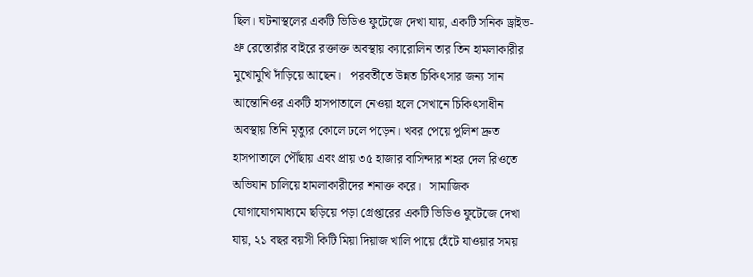ছিল। ঘটনাস্থলের একটি ভিডিও ফুটেজে দেখা যায়, একটি সনিক ড্রাইভ-থ্রু রেস্তোরাঁর বাইরে রক্তাক্ত অবস্থায় ক্যারোলিন তার তিন হামলাকারীর মুখোমুখি দাঁড়িয়ে আছেন।   পরবর্তীতে উন্নত চিকিৎসার জন্য সান আন্তোনিওর একটি হাসপাতালে নেওয়া হলে সেখানে চিকিৎসাধীন অবস্থায় তিনি মৃত্যুর কোলে ঢলে পড়েন। খবর পেয়ে পুলিশ দ্রুত হাসপাতালে পৌঁছায় এবং প্রায় ৩৫ হাজার বাসিন্দার শহর দেল রিওতে অভিযান চালিয়ে হামলাকারীদের শনাক্ত করে।   সামাজিক যোগাযোগমাধ্যমে ছড়িয়ে পড়া গ্রেপ্তারের একটি ভিডিও ফুটেজে দেখা যায়, ২১ বছর বয়সী কিটি মিয়া দিয়াজ খালি পায়ে হেঁটে যাওয়ার সময়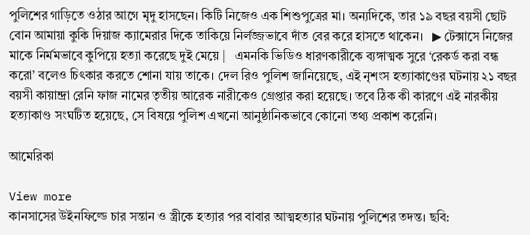পুলিশের গাড়িতে ওঠার আগে মৃদু হাসছেন। কিটি নিজেও এক শিশুপুত্রের মা। অন্যদিকে, তার ১৯ বছর বয়সী ছোট বোন আমায়া কুকি দিয়াজ ক্যামেরার দিকে তাকিয়ে নির্লজ্জভাবে দাঁত বের করে হাসতে থাকেন।   ▶ টেক্সাসে নিজের মাকে নির্মমভাবে কুপিয়ে হত্যা করেছে দুই মেয়ে |   এমনকি ভিডিও ধারণকারীকে ব্যঙ্গাত্মক সুরে ‘রেকর্ড করা বন্ধ করো’ বলেও চিৎকার করতে শোনা যায় তাকে। দেল রিও পুলিশ জানিয়েছে, এই নৃশংস হত্যাকাণ্ডের ঘটনায় ২১ বছর বয়সী কায়ান্দ্রা রেনি ফাজ নামের তৃতীয় আরেক নারীকেও গ্রেপ্তার করা হয়েছে। তবে ঠিক কী কারণে এই নারকীয় হত্যাকাণ্ড সংঘটিত হয়েছে, সে বিষয়ে পুলিশ এখনো আনুষ্ঠানিকভাবে কোনো তথ্য প্রকাশ করেনি।

আমেরিকা

View more
কানসাসের উইনফিল্ডে চার সন্তান ও স্ত্রীকে হত্যার পর বাবার আত্মহত্যার ঘটনায় পুলিশের তদন্ত। ছবি: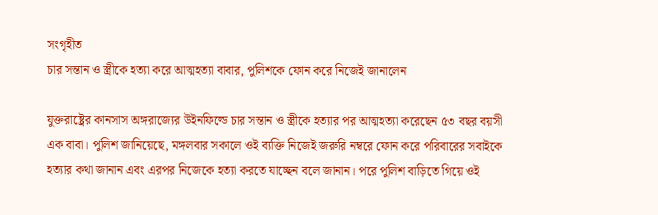সংগৃহীত
চার সন্তান ও স্ত্রীকে হত্যা করে আত্মহত্যা বাবার, পুলিশকে ফোন করে নিজেই জানালেন

যুক্তরাষ্ট্রের কানসাস অঙ্গরাজ্যের উইনফিল্ডে চার সন্তান ও স্ত্রীকে হত্যার পর আত্মহত্যা করেছেন ৫৩ বছর বয়সী এক বাবা। পুলিশ জানিয়েছে, মঙ্গলবার সকালে ওই ব্যক্তি নিজেই জরুরি নম্বরে ফোন করে পরিবারের সবাইকে হত্যার কথা জানান এবং এরপর নিজেকে হত্যা করতে যাচ্ছেন বলে জানান। পরে পুলিশ বাড়িতে গিয়ে ওই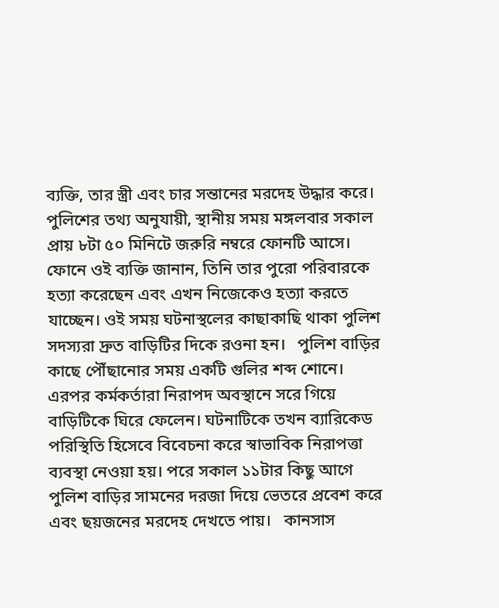ব্যক্তি, তার স্ত্রী এবং চার সন্তানের মরদেহ উদ্ধার করে।   পুলিশের তথ্য অনুযায়ী, স্থানীয় সময় মঙ্গলবার সকাল প্রায় ৮টা ৫০ মিনিটে জরুরি নম্বরে ফোনটি আসে। ফোনে ওই ব্যক্তি জানান, তিনি তার পুরো পরিবারকে হত্যা করেছেন এবং এখন নিজেকেও হত্যা করতে যাচ্ছেন। ওই সময় ঘটনাস্থলের কাছাকাছি থাকা পুলিশ সদস্যরা দ্রুত বাড়িটির দিকে রওনা হন।   পুলিশ বাড়ির কাছে পৌঁছানোর সময় একটি গুলির শব্দ শোনে। এরপর কর্মকর্তারা নিরাপদ অবস্থানে সরে গিয়ে বাড়িটিকে ঘিরে ফেলেন। ঘটনাটিকে তখন ব্যারিকেড পরিস্থিতি হিসেবে বিবেচনা করে স্বাভাবিক নিরাপত্তা ব্যবস্থা নেওয়া হয়। পরে সকাল ১১টার কিছু আগে পুলিশ বাড়ির সামনের দরজা দিয়ে ভেতরে প্রবেশ করে এবং ছয়জনের মরদেহ দেখতে পায়।   কানসাস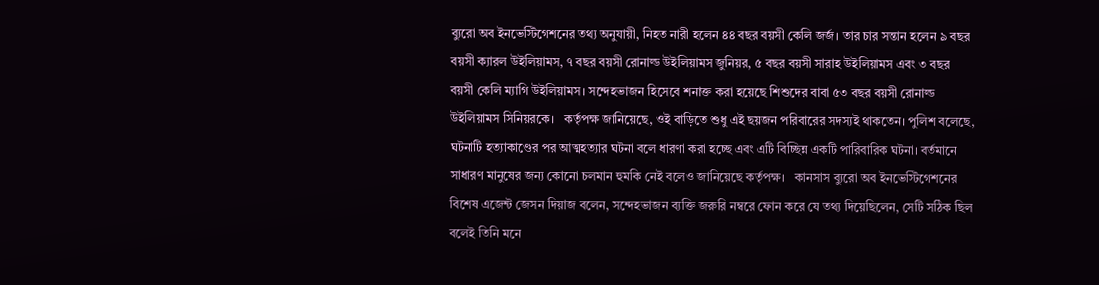ব্যুরো অব ইনভেস্টিগেশনের তথ্য অনুযায়ী, নিহত নারী হলেন ৪৪ বছর বয়সী কেলি জর্জ। তার চার সন্তান হলেন ৯ বছর বয়সী ক্যারল উইলিয়ামস, ৭ বছর বয়সী রোনাল্ড উইলিয়ামস জুনিয়র, ৫ বছর বয়সী সারাহ উইলিয়ামস এবং ৩ বছর বয়সী কেলি ম্যাগি উইলিয়ামস। সন্দেহভাজন হিসেবে শনাক্ত করা হয়েছে শিশুদের বাবা ৫৩ বছর বয়সী রোনাল্ড উইলিয়ামস সিনিয়রকে।   কর্তৃপক্ষ জানিয়েছে, ওই বাড়িতে শুধু এই ছয়জন পরিবারের সদস্যই থাকতেন। পুলিশ বলেছে, ঘটনাটি হত্যাকাণ্ডের পর আত্মহত্যার ঘটনা বলে ধারণা করা হচ্ছে এবং এটি বিচ্ছিন্ন একটি পারিবারিক ঘটনা। বর্তমানে সাধারণ মানুষের জন্য কোনো চলমান হুমকি নেই বলেও জানিয়েছে কর্তৃপক্ষ।   কানসাস ব্যুরো অব ইনভেস্টিগেশনের বিশেষ এজেন্ট জেসন দিয়াজ বলেন, সন্দেহভাজন ব্যক্তি জরুরি নম্বরে ফোন করে যে তথ্য দিয়েছিলেন, সেটি সঠিক ছিল বলেই তিনি মনে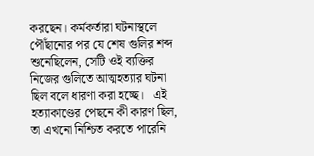করছেন। কর্মকর্তারা ঘটনাস্থলে পৌঁছানোর পর যে শেষ গুলির শব্দ শুনেছিলেন, সেটি ওই ব্যক্তির নিজের গুলিতে আত্মহত্যার ঘটনা ছিল বলে ধারণা করা হচ্ছে।   এই হত্যাকাণ্ডের পেছনে কী কারণ ছিল, তা এখনো নিশ্চিত করতে পারেনি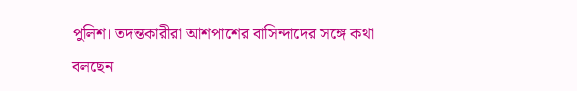পুলিশ। তদন্তকারীরা আশপাশের বাসিন্দাদের সঙ্গে কথা বলছেন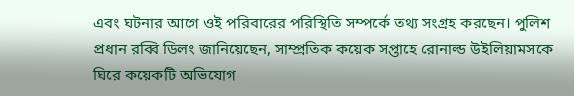এবং ঘটনার আগে ওই পরিবারের পরিস্থিতি সম্পর্কে তথ্য সংগ্রহ করছেন। পুলিশ প্রধান রব্বি ডিলং জানিয়েছেন, সাম্প্রতিক কয়েক সপ্তাহে রোনাল্ড উইলিয়ামসকে ঘিরে কয়েকটি অভিযোগ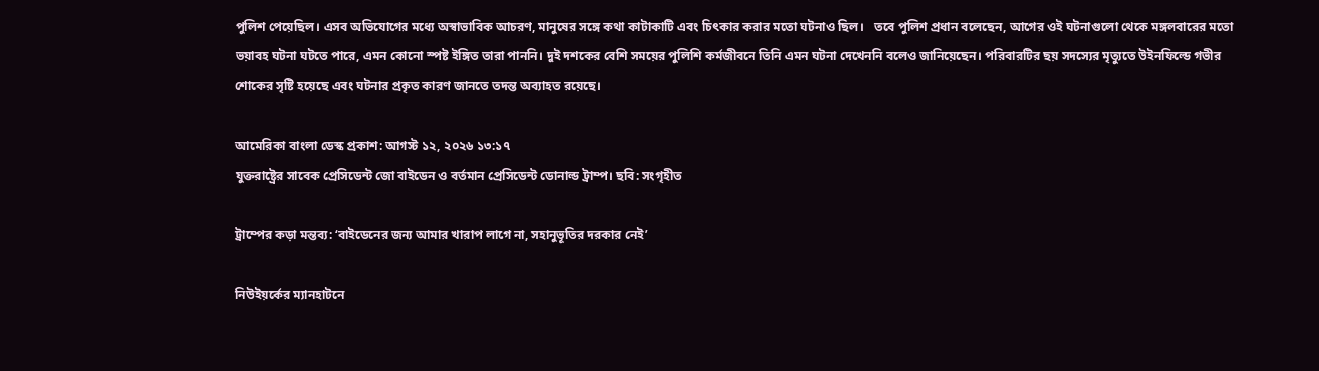পুলিশ পেয়েছিল। এসব অভিযোগের মধ্যে অস্বাভাবিক আচরণ, মানুষের সঙ্গে কথা কাটাকাটি এবং চিৎকার করার মতো ঘটনাও ছিল।   তবে পুলিশ প্রধান বলেছেন, আগের ওই ঘটনাগুলো থেকে মঙ্গলবারের মতো ভয়াবহ ঘটনা ঘটতে পারে, এমন কোনো স্পষ্ট ইঙ্গিত তারা পাননি। দুই দশকের বেশি সময়ের পুলিশি কর্মজীবনে তিনি এমন ঘটনা দেখেননি বলেও জানিয়েছেন। পরিবারটির ছয় সদস্যের মৃত্যুতে উইনফিল্ডে গভীর শোকের সৃষ্টি হয়েছে এবং ঘটনার প্রকৃত কারণ জানতে তদন্ত অব্যাহত রয়েছে।

আমেরিকা বাংলা ডেস্ক প্রকাশ: আগস্ট ১২, ২০২৬ ১৩:১৭
যুক্তরাষ্ট্রের সাবেক প্রেসিডেন্ট জো বাইডেন ও বর্তমান প্রেসিডেন্ট ডোনাল্ড ট্রাম্প। ছবি: সংগৃহীত

ট্রাম্পের কড়া মন্তব্য: ‘বাইডেনের জন্য আমার খারাপ লাগে না, সহানুভূতির দরকার নেই’

নিউইয়র্কের ম্যানহাটনে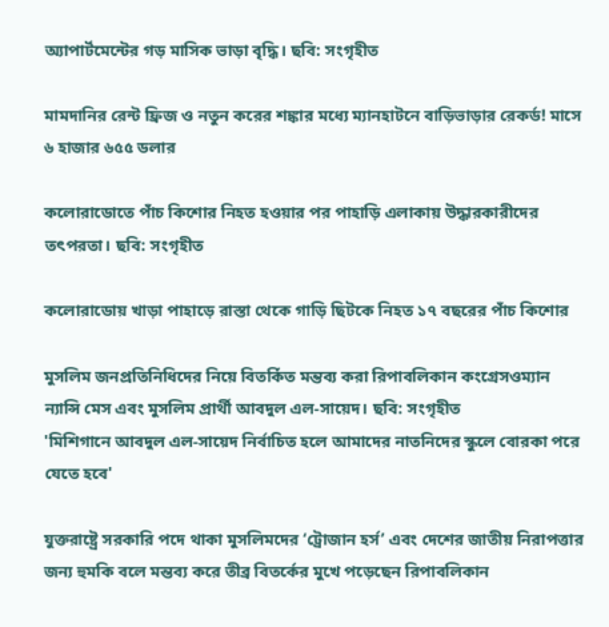অ্যাপার্টমেন্টের গড় মাসিক ভাড়া বৃদ্ধি। ছবি: সংগৃহীত

মামদানির রেন্ট ফ্রিজ ও নতুন করের শঙ্কার মধ্যে ম্যানহাটনে বাড়িভাড়ার রেকর্ড! মাসে ৬ হাজার ৬৫৫ ডলার

কলোরাডোতে পাঁচ কিশোর নিহত হওয়ার পর পাহাড়ি এলাকায় উদ্ধারকারীদের তৎপরতা। ছবি: সংগৃহীত

কলোরাডোয় খাড়া পাহাড়ে রাস্তা থেকে গাড়ি ছিটকে নিহত ১৭ বছরের পাঁচ কিশোর

মুসলিম জনপ্রতিনিধিদের নিয়ে বিতর্কিত মন্তব্য করা রিপাবলিকান কংগ্রেসওম্যান ন্যান্সি মেস এবং মুসলিম প্রার্থী আবদুল এল-সায়েদ। ছবি: সংগৃহীত
'মিশিগানে আবদুল এল-সায়েদ নির্বাচিত হলে আমাদের নাতনিদের স্কুলে বোরকা পরে যেতে হবে'

যুক্তরাষ্ট্রে সরকারি পদে থাকা মুসলিমদের ‘ট্রোজান হর্স’ এবং দেশের জাতীয় নিরাপত্তার জন্য হুমকি বলে মন্তব্য করে তীব্র বিতর্কের মুখে পড়েছেন রিপাবলিকান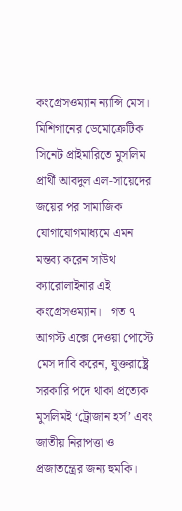কংগ্রেসওম্যান ন্যান্সি মেস। মিশিগানের ডেমোক্রেটিক সিনেট প্রাইমারিতে মুসলিম প্রার্থী আবদুল এল-সায়েদের জয়ের পর সামাজিক যোগাযোগমাধ্যমে এমন মন্তব্য করেন সাউথ ক্যারোলাইনার এই কংগ্রেসওম্যান।   গত ৭ আগস্ট এক্সে দেওয়া পোস্টে মেস দাবি করেন, যুক্তরাষ্ট্রে সরকারি পদে থাকা প্রত্যেক মুসলিমই ‘ট্রোজান হর্স’ এবং জাতীয় নিরাপত্তা ও প্রজাতন্ত্রের জন্য হুমকি।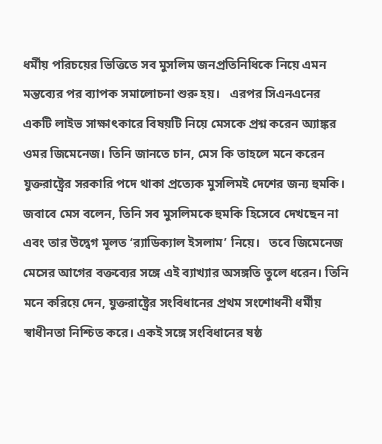ধর্মীয় পরিচয়ের ভিত্তিতে সব মুসলিম জনপ্রতিনিধিকে নিয়ে এমন মন্তব্যের পর ব্যাপক সমালোচনা শুরু হয়।   এরপর সিএনএনের একটি লাইভ সাক্ষাৎকারে বিষয়টি নিয়ে মেসকে প্রশ্ন করেন অ্যাঙ্কর ওমর জিমেনেজ। তিনি জানতে চান, মেস কি তাহলে মনে করেন যুক্তরাষ্ট্রের সরকারি পদে থাকা প্রত্যেক মুসলিমই দেশের জন্য হুমকি। জবাবে মেস বলেন, তিনি সব মুসলিমকে হুমকি হিসেবে দেখছেন না এবং তার উদ্বেগ মূলত ‘র‌্যাডিক্যাল ইসলাম’ নিয়ে।   তবে জিমেনেজ মেসের আগের বক্তব্যের সঙ্গে এই ব্যাখ্যার অসঙ্গতি তুলে ধরেন। তিনি মনে করিয়ে দেন, যুক্তরাষ্ট্রের সংবিধানের প্রথম সংশোধনী ধর্মীয় স্বাধীনতা নিশ্চিত করে। একই সঙ্গে সংবিধানের ষষ্ঠ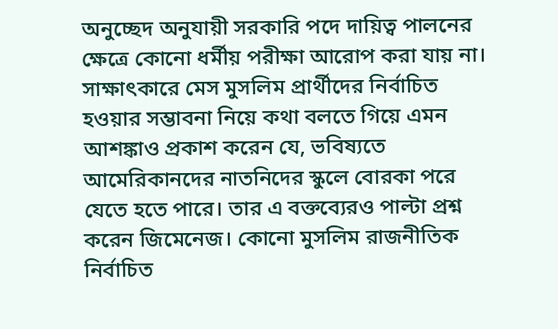অনুচ্ছেদ অনুযায়ী সরকারি পদে দায়িত্ব পালনের ক্ষেত্রে কোনো ধর্মীয় পরীক্ষা আরোপ করা যায় না।   সাক্ষাৎকারে মেস মুসলিম প্রার্থীদের নির্বাচিত হওয়ার সম্ভাবনা নিয়ে কথা বলতে গিয়ে এমন আশঙ্কাও প্রকাশ করেন যে, ভবিষ্যতে আমেরিকানদের নাতনিদের স্কুলে বোরকা পরে যেতে হতে পারে। তার এ বক্তব্যেরও পাল্টা প্রশ্ন করেন জিমেনেজ। কোনো মুসলিম রাজনীতিক নির্বাচিত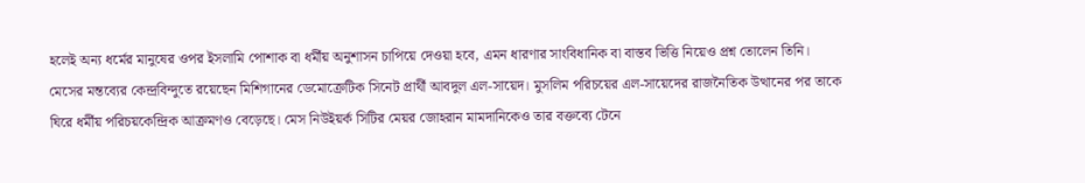হলেই অন্য ধর্মের মানুষের ওপর ইসলামি পোশাক বা ধর্মীয় অনুশাসন চাপিয়ে দেওয়া হবে, এমন ধারণার সাংবিধানিক বা বাস্তব ভিত্তি নিয়েও প্রশ্ন তোলেন তিনি।   মেসের মন্তব্যের কেন্দ্রবিন্দুতে রয়েছেন মিশিগানের ডেমোক্রেটিক সিনেট প্রার্থী আবদুল এল-সায়েদ। মুসলিম পরিচয়ের এল-সায়েদের রাজনৈতিক উত্থানের পর তাকে ঘিরে ধর্মীয় পরিচয়কেন্দ্রিক আক্রমণও বেড়েছে। মেস নিউইয়র্ক সিটির মেয়র জোহরান মামদানিকেও তার বক্তব্যে টেনে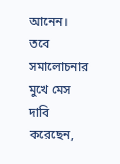আনেন।   তবে সমালোচনার মুখে মেস দাবি করেছেন,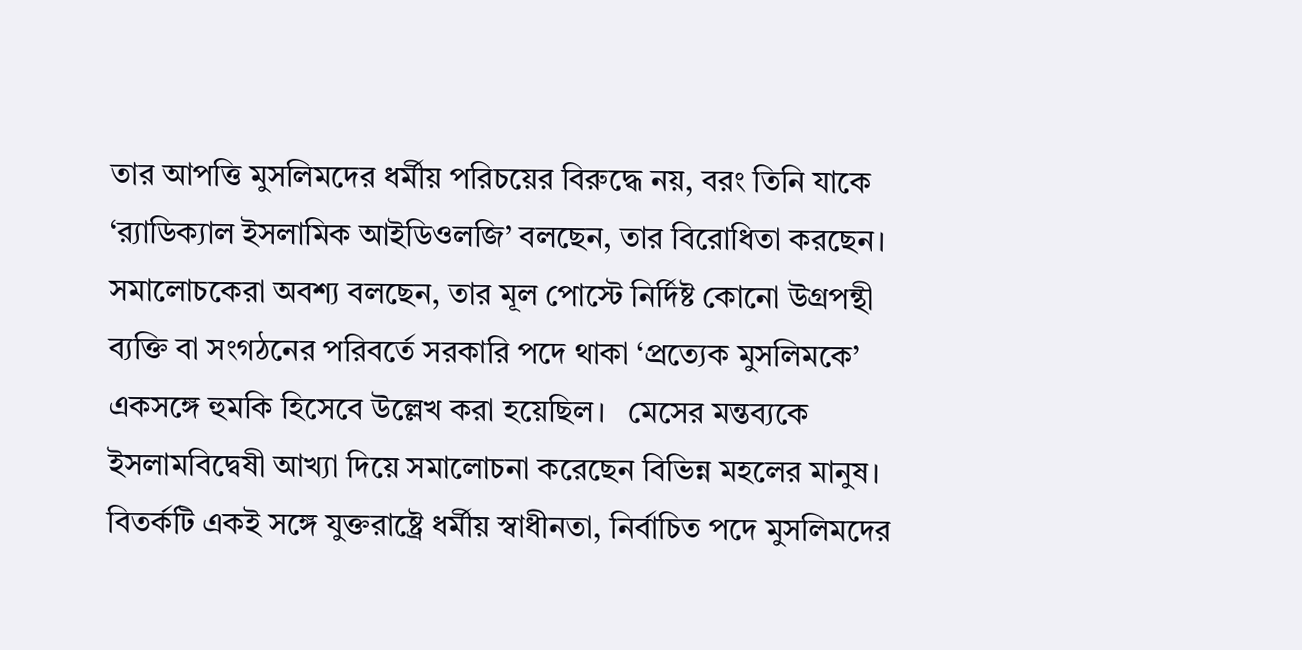তার আপত্তি মুসলিমদের ধর্মীয় পরিচয়ের বিরুদ্ধে নয়, বরং তিনি যাকে ‘র‌্যাডিক্যাল ইসলামিক আইডিওলজি’ বলছেন, তার বিরোধিতা করছেন। সমালোচকেরা অবশ্য বলছেন, তার মূল পোস্টে নির্দিষ্ট কোনো উগ্রপন্থী ব্যক্তি বা সংগঠনের পরিবর্তে সরকারি পদে থাকা ‘প্রত্যেক মুসলিমকে’ একসঙ্গে হুমকি হিসেবে উল্লেখ করা হয়েছিল।   মেসের মন্তব্যকে ইসলামবিদ্বেষী আখ্যা দিয়ে সমালোচনা করেছেন বিভিন্ন মহলের মানুষ। বিতর্কটি একই সঙ্গে যুক্তরাষ্ট্রে ধর্মীয় স্বাধীনতা, নির্বাচিত পদে মুসলিমদের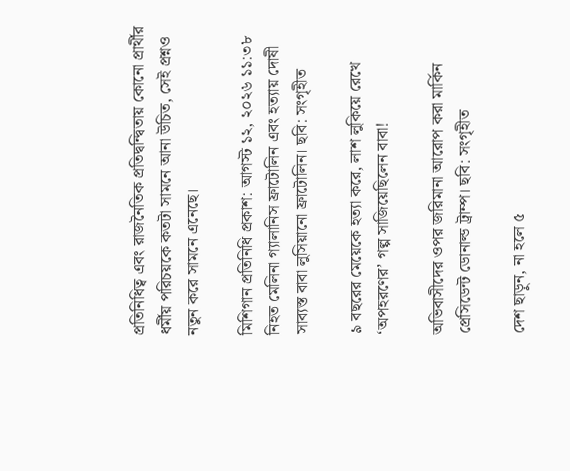প্রতিনিধিত্ব এবং রাজনৈতিক প্রতিদ্বন্দ্বিতায় কোনো প্রার্থীর ধর্মীয় পরিচয়কে কতটা সামনে আনা উচিত, সেই প্রশ্নও নতুন করে সামনে এনেছে।

মিশিগান প্রতিনিধি প্রকাশ: আগস্ট ১২, ২০২৬ ১১:৩৮
নিহত মেলিনা গ্যালানিস ফ্রাটোলিন এবং হত্যায় দোষী সাব্যস্ত বাবা লুসিয়ানো ফ্রাটোলিন। ছবি: সংগৃহীত

৯ বছরের মেয়েকে হত্যা করে, লাশ লুকিয়ে রেখে ‘অপহরণের’ গল্প সাজিয়েছিলেন বাবা!

অভিবাসীদের ওপর জরিমানা আরোপ করা মার্কিন প্রেসিডেন্ট ডোনাল্ড ট্রাম্প। ছবি: সংগৃহীত

দেশ ছাড়ুন, না হলে ৫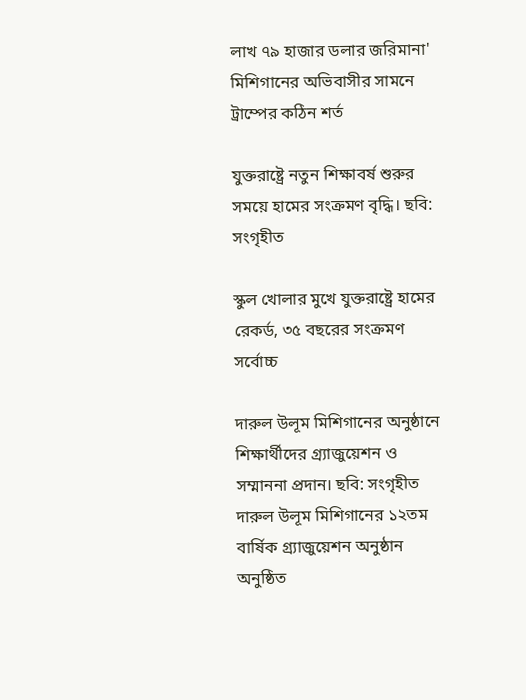লাখ ৭৯ হাজার ডলার জরিমানা' মিশিগানের অভিবাসীর সামনে ট্রাম্পের কঠিন শর্ত

যুক্তরাষ্ট্রে নতুন শিক্ষাবর্ষ শুরুর সময়ে হামের সংক্রমণ বৃদ্ধি। ছবি: সংগৃহীত

স্কুল খোলার মুখে যুক্তরাষ্ট্রে হামের রেকর্ড, ৩৫ বছরের সংক্রমণ সর্বোচ্চ

দারুল উলূম মিশিগানের অনুষ্ঠানে শিক্ষার্থীদের গ্র্যাজুয়েশন ও সম্মাননা প্রদান। ছবি: সংগৃহীত
দারুল উলূম মিশিগানের ১২তম বার্ষিক গ্র্যাজুয়েশন অনুষ্ঠান অনুষ্ঠিত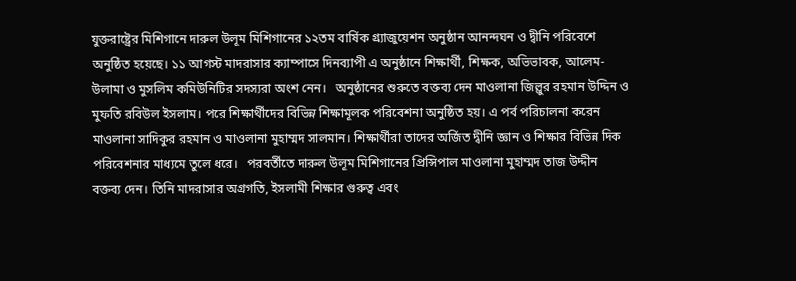যুক্তরাষ্ট্রের মিশিগানে দারুল উলূম মিশিগানের ১২তম বার্ষিক গ্র্যাজুয়েশন অনুষ্ঠান আনন্দঘন ও দ্বীনি পরিবেশে অনুষ্ঠিত হয়েছে। ১১ আগস্ট মাদরাসার ক্যাম্পাসে দিনব্যাপী এ অনুষ্ঠানে শিক্ষার্থী, শিক্ষক, অভিভাবক, আলেম-উলামা ও মুসলিম কমিউনিটির সদস্যরা অংশ নেন।   অনুষ্ঠানের শুরুতে বক্তব্য দেন মাওলানা জিল্লুর রহমান উদ্দিন ও মুফতি রবিউল ইসলাম। পরে শিক্ষার্থীদের বিভিন্ন শিক্ষামূলক পরিবেশনা অনুষ্ঠিত হয়। এ পর্ব পরিচালনা করেন মাওলানা সাদিকুর রহমান ও মাওলানা মুহাম্মদ সালমান। শিক্ষার্থীরা তাদের অর্জিত দ্বীনি জ্ঞান ও শিক্ষার বিভিন্ন দিক পরিবেশনার মাধ্যমে তুলে ধরে।   পরবর্তীতে দারুল উলূম মিশিগানের প্রিন্সিপাল মাওলানা মুহাম্মদ তাজ উদ্দীন বক্তব্য দেন। তিনি মাদরাসার অগ্রগতি, ইসলামী শিক্ষার গুরুত্ব এবং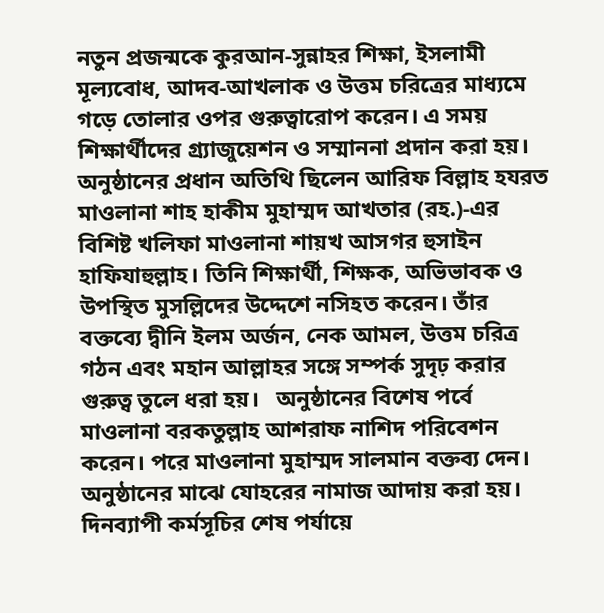নতুন প্রজন্মকে কুরআন-সুন্নাহর শিক্ষা, ইসলামী মূল্যবোধ, আদব-আখলাক ও উত্তম চরিত্রের মাধ্যমে গড়ে তোলার ওপর গুরুত্বারোপ করেন। এ সময় শিক্ষার্থীদের গ্র্যাজুয়েশন ও সম্মাননা প্রদান করা হয়।   অনুষ্ঠানের প্রধান অতিথি ছিলেন আরিফ বিল্লাহ হযরত মাওলানা শাহ হাকীম মুহাম্মদ আখতার (রহ.)-এর বিশিষ্ট খলিফা মাওলানা শায়খ আসগর হুসাইন হাফিযাহুল্লাহ। তিনি শিক্ষার্থী, শিক্ষক, অভিভাবক ও উপস্থিত মুসল্লিদের উদ্দেশে নসিহত করেন। তাঁর বক্তব্যে দ্বীনি ইলম অর্জন, নেক আমল, উত্তম চরিত্র গঠন এবং মহান আল্লাহর সঙ্গে সম্পর্ক সুদৃঢ় করার গুরুত্ব তুলে ধরা হয়।   অনুষ্ঠানের বিশেষ পর্বে মাওলানা বরকতুল্লাহ আশরাফ নাশিদ পরিবেশন করেন। পরে মাওলানা মুহাম্মদ সালমান বক্তব্য দেন। অনুষ্ঠানের মাঝে যোহরের নামাজ আদায় করা হয়।   দিনব্যাপী কর্মসূচির শেষ পর্যায়ে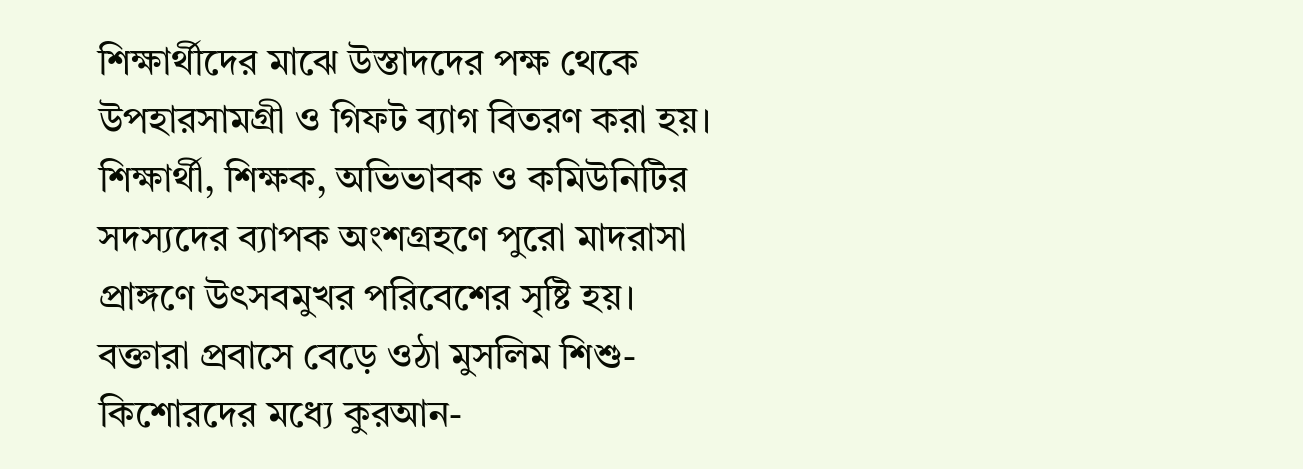শিক্ষার্থীদের মাঝে উস্তাদদের পক্ষ থেকে উপহারসামগ্রী ও গিফট ব্যাগ বিতরণ করা হয়। শিক্ষার্থী, শিক্ষক, অভিভাবক ও কমিউনিটির সদস্যদের ব্যাপক অংশগ্রহণে পুরো মাদরাসা প্রাঙ্গণে উৎসবমুখর পরিবেশের সৃষ্টি হয়।   বক্তারা প্রবাসে বেড়ে ওঠা মুসলিম শিশু-কিশোরদের মধ্যে কুরআন-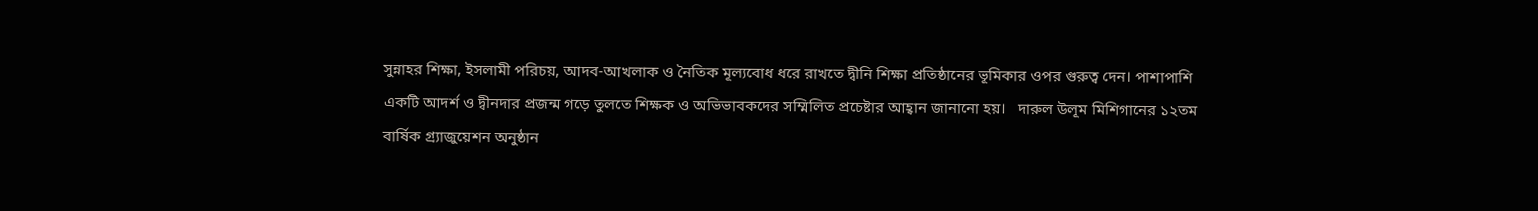সুন্নাহর শিক্ষা, ইসলামী পরিচয়, আদব-আখলাক ও নৈতিক মূল্যবোধ ধরে রাখতে দ্বীনি শিক্ষা প্রতিষ্ঠানের ভূমিকার ওপর গুরুত্ব দেন। পাশাপাশি একটি আদর্শ ও দ্বীনদার প্রজন্ম গড়ে তুলতে শিক্ষক ও অভিভাবকদের সম্মিলিত প্রচেষ্টার আহ্বান জানানো হয়।   দারুল উলূম মিশিগানের ১২তম বার্ষিক গ্র্যাজুয়েশন অনুষ্ঠান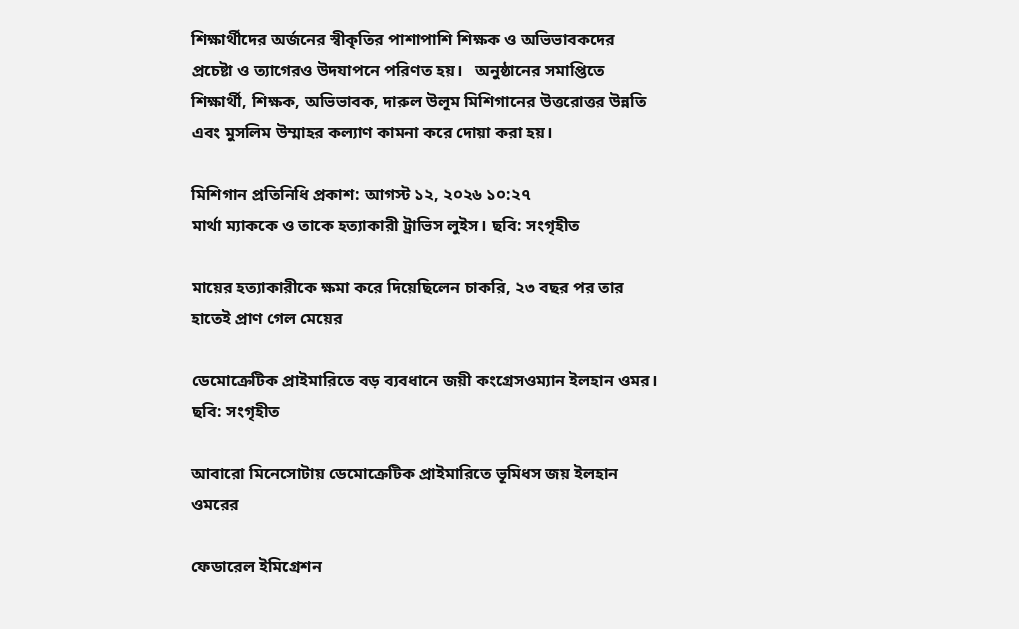শিক্ষার্থীদের অর্জনের স্বীকৃতির পাশাপাশি শিক্ষক ও অভিভাবকদের প্রচেষ্টা ও ত্যাগেরও উদযাপনে পরিণত হয়।   অনুষ্ঠানের সমাপ্তিতে শিক্ষার্থী, শিক্ষক, অভিভাবক, দারুল উলূম মিশিগানের উত্তরোত্তর উন্নতি এবং মুসলিম উম্মাহর কল্যাণ কামনা করে দোয়া করা হয়।

মিশিগান প্রতিনিধি প্রকাশ: আগস্ট ১২, ২০২৬ ১০:২৭
মার্থা ম্যাককে ও তাকে হত্যাকারী ট্রাভিস লুইস। ছবি: সংগৃহীত

মায়ের হত্যাকারীকে ক্ষমা করে দিয়েছিলেন চাকরি, ২৩ বছর পর তার হাতেই প্রাণ গেল মেয়ের

ডেমোক্রেটিক প্রাইমারিতে বড় ব্যবধানে জয়ী কংগ্রেসওম্যান ইলহান ওমর। ছবি: সংগৃহীত

আবারো মিনেসোটায় ডেমোক্রেটিক প্রাইমারিতে ভূমিধস জয় ইলহান ওমরের

ফেডারেল ইমিগ্রেশন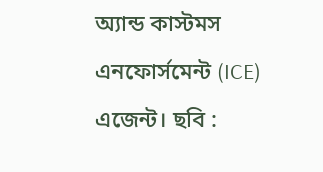অ্যান্ড কাস্টমস এনফোর্সমেন্ট (ICE) এজেন্ট। ছবি :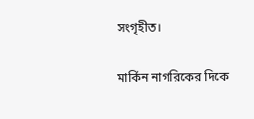সংগৃহীত।

মার্কিন নাগরিকের দিকে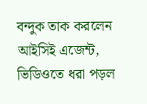বন্দুক তাক করলেন আইসিই এজেন্ট, ভিডিওতে ধরা পড়ল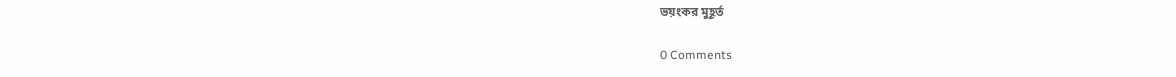ভয়ংকর মুহূর্ত

0 Comments